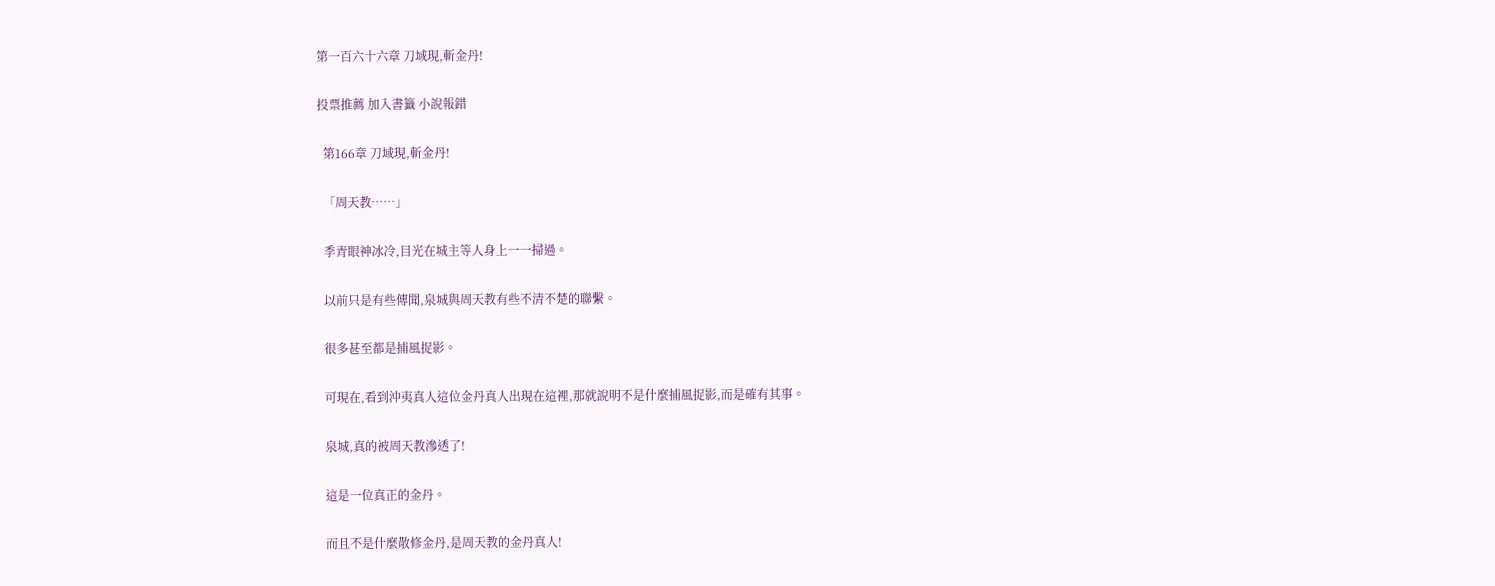第一百六十六章 刀域現,斬金丹!

投票推薦 加入書籤 小說報錯

  第166章 刀域現,斬金丹!

  「周天教……」

  季青眼神冰冷,目光在城主等人身上一一掃過。

  以前只是有些傳聞,泉城與周天教有些不清不楚的聯繫。

  很多甚至都是捕風捉影。

  可現在,看到沖夷真人這位金丹真人出現在這裡,那就說明不是什麼捕風捉影,而是確有其事。

  泉城,真的被周天教滲透了!

  這是一位真正的金丹。

  而且不是什麼散修金丹,是周天教的金丹真人!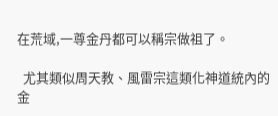在荒域,一尊金丹都可以稱宗做祖了。

  尤其類似周天教、風雷宗這類化神道統內的金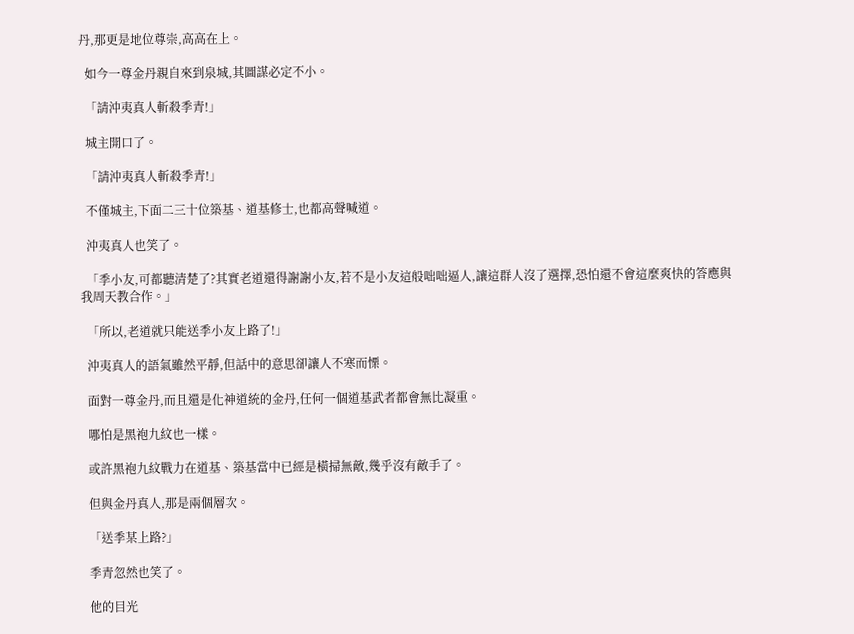丹,那更是地位尊崇,高高在上。

  如今一尊金丹親自來到泉城,其圖謀必定不小。

  「請沖夷真人斬殺季青!」

  城主開口了。

  「請沖夷真人斬殺季青!」

  不僅城主,下面二三十位築基、道基修士,也都高聲喊道。

  沖夷真人也笑了。

  「季小友,可都聽清楚了?其實老道還得謝謝小友,若不是小友這般咄咄逼人,讓這群人沒了選擇,恐怕還不會這麼爽快的答應與我周天教合作。」

  「所以,老道就只能送季小友上路了!」

  沖夷真人的語氣雖然平靜,但話中的意思卻讓人不寒而慄。

  面對一尊金丹,而且還是化神道統的金丹,任何一個道基武者都會無比凝重。

  哪怕是黑袍九紋也一樣。

  或許黑袍九紋戰力在道基、築基當中已經是橫掃無敵,幾乎沒有敵手了。

  但與金丹真人,那是兩個層次。

  「送季某上路?」

  季青忽然也笑了。

  他的目光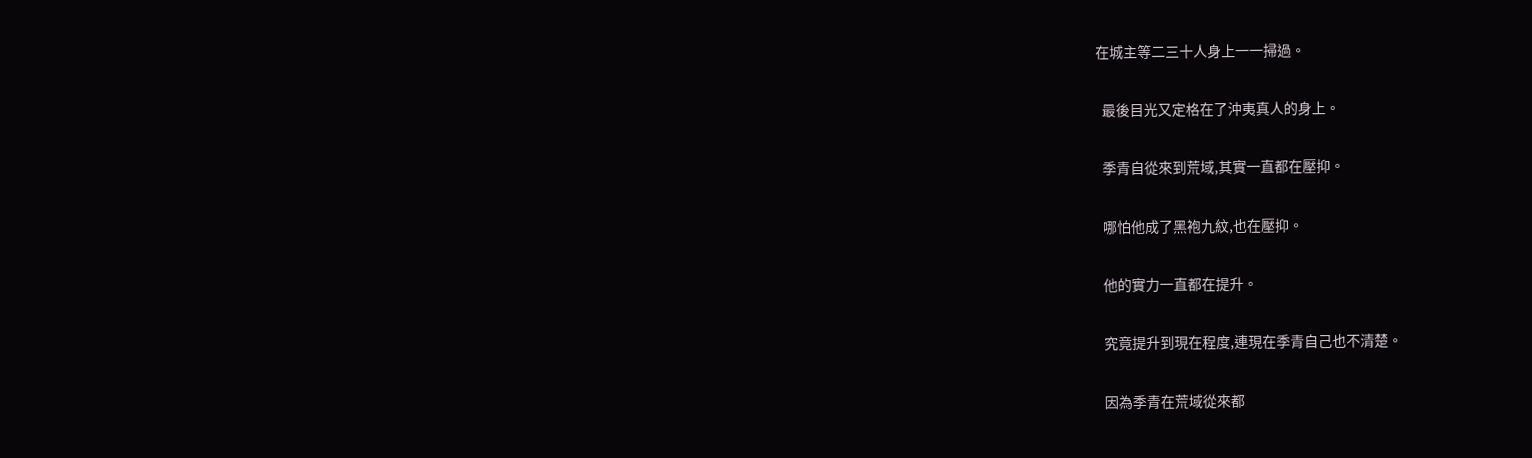在城主等二三十人身上一一掃過。

  最後目光又定格在了沖夷真人的身上。

  季青自從來到荒域,其實一直都在壓抑。

  哪怕他成了黑袍九紋,也在壓抑。

  他的實力一直都在提升。

  究竟提升到現在程度,連現在季青自己也不清楚。

  因為季青在荒域從來都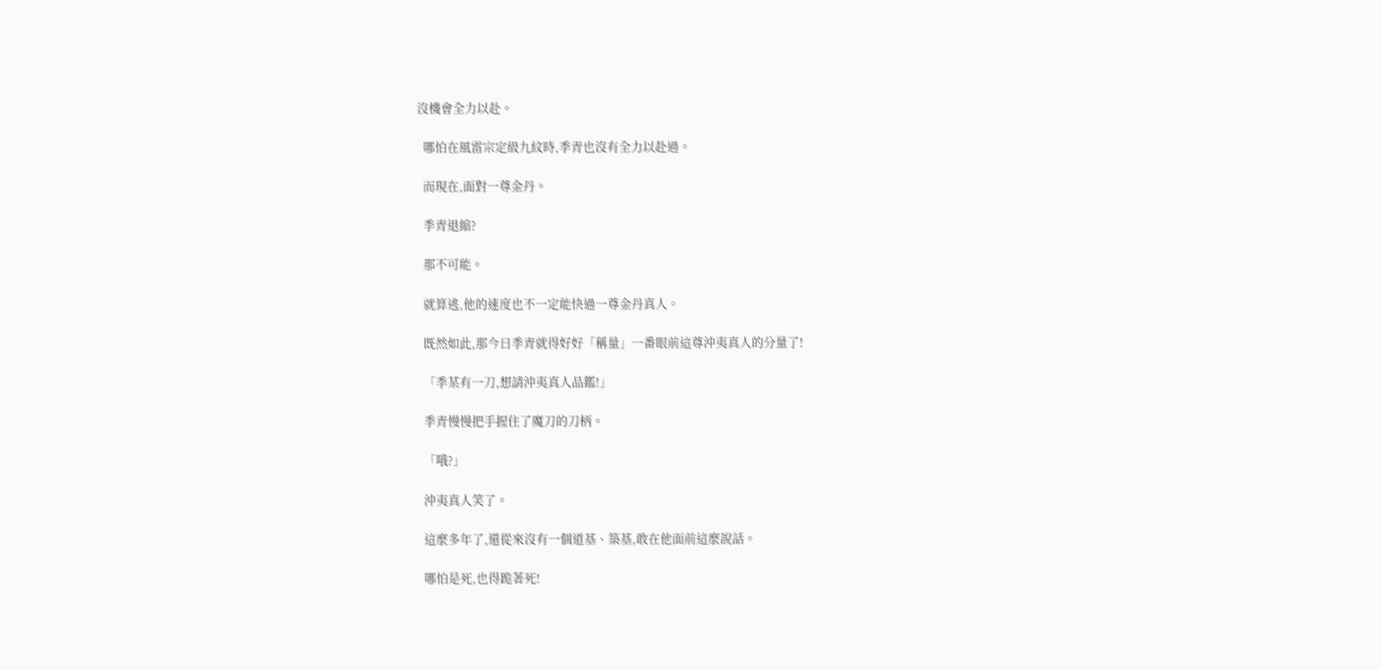沒機會全力以赴。

  哪怕在風雷宗定級九紋時,季青也沒有全力以赴過。

  而現在,面對一尊金丹。

  季青退縮?

  那不可能。

  就算逃,他的速度也不一定能快過一尊金丹真人。

  既然如此,那今日季青就得好好「稱量」一番眼前這尊沖夷真人的分量了!

  「季某有一刀,想請沖夷真人品鑑!」

  季青慢慢把手握住了魔刀的刀柄。

  「哦?」

  沖夷真人笑了。

  這麼多年了,還從來沒有一個道基、築基,敢在他面前這麼說話。

  哪怕是死,也得跪著死!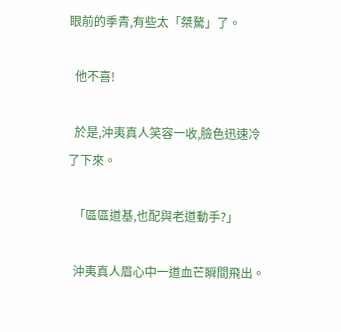眼前的季青,有些太「桀驁」了。

  他不喜!

  於是,沖夷真人笑容一收,臉色迅速冷了下來。

  「區區道基,也配與老道動手?」

  沖夷真人眉心中一道血芒瞬間飛出。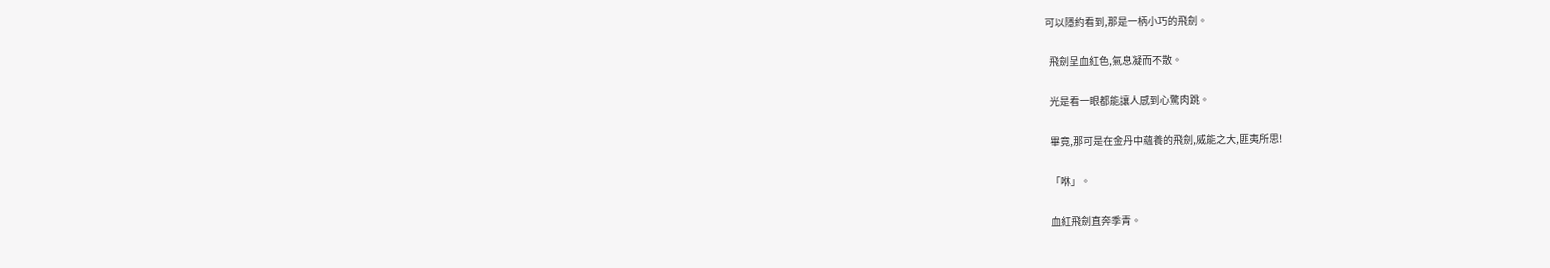可以隱約看到,那是一柄小巧的飛劍。

  飛劍呈血紅色,氣息凝而不散。

  光是看一眼都能讓人感到心驚肉跳。

  畢竟,那可是在金丹中蘊養的飛劍,威能之大,匪夷所思!

  「咻」。

  血紅飛劍直奔季青。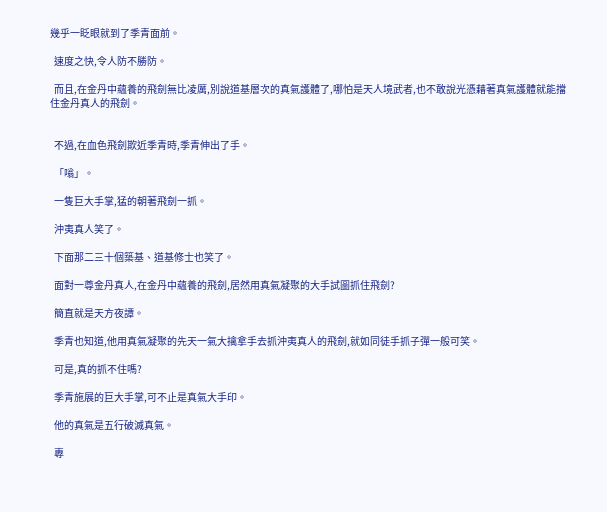幾乎一眨眼就到了季青面前。

  速度之快,令人防不勝防。

  而且,在金丹中蘊養的飛劍無比凌厲,別說道基層次的真氣護體了,哪怕是天人境武者,也不敢說光憑藉著真氣護體就能擋住金丹真人的飛劍。


  不過,在血色飛劍欺近季青時,季青伸出了手。

  「嗡」。

  一隻巨大手掌,猛的朝著飛劍一抓。

  沖夷真人笑了。

  下面那二三十個築基、道基修士也笑了。

  面對一尊金丹真人,在金丹中蘊養的飛劍,居然用真氣凝聚的大手試圖抓住飛劍?

  簡直就是天方夜譚。

  季青也知道,他用真氣凝聚的先天一氣大擒拿手去抓沖夷真人的飛劍,就如同徒手抓子彈一般可笑。

  可是,真的抓不住嗎?

  季青施展的巨大手掌,可不止是真氣大手印。

  他的真氣是五行破滅真氣。

  專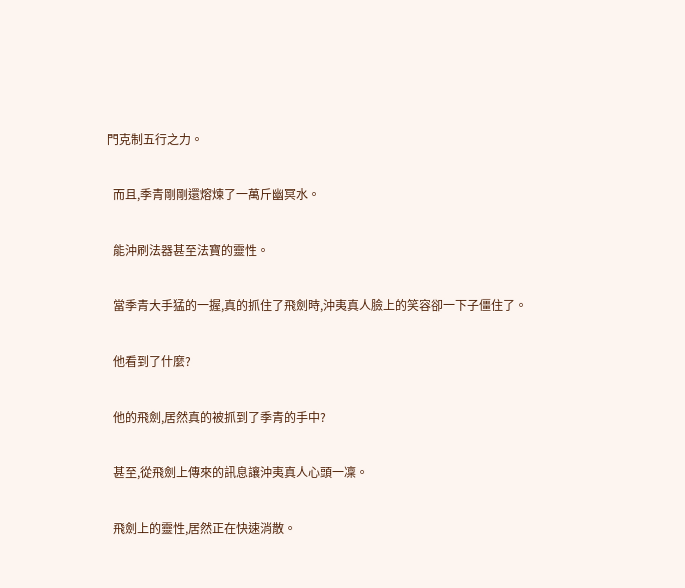門克制五行之力。

  而且,季青剛剛還熔煉了一萬斤幽冥水。

  能沖刷法器甚至法寶的靈性。

  當季青大手猛的一握,真的抓住了飛劍時,沖夷真人臉上的笑容卻一下子僵住了。

  他看到了什麼?

  他的飛劍,居然真的被抓到了季青的手中?

  甚至,從飛劍上傳來的訊息讓沖夷真人心頭一凜。

  飛劍上的靈性,居然正在快速消散。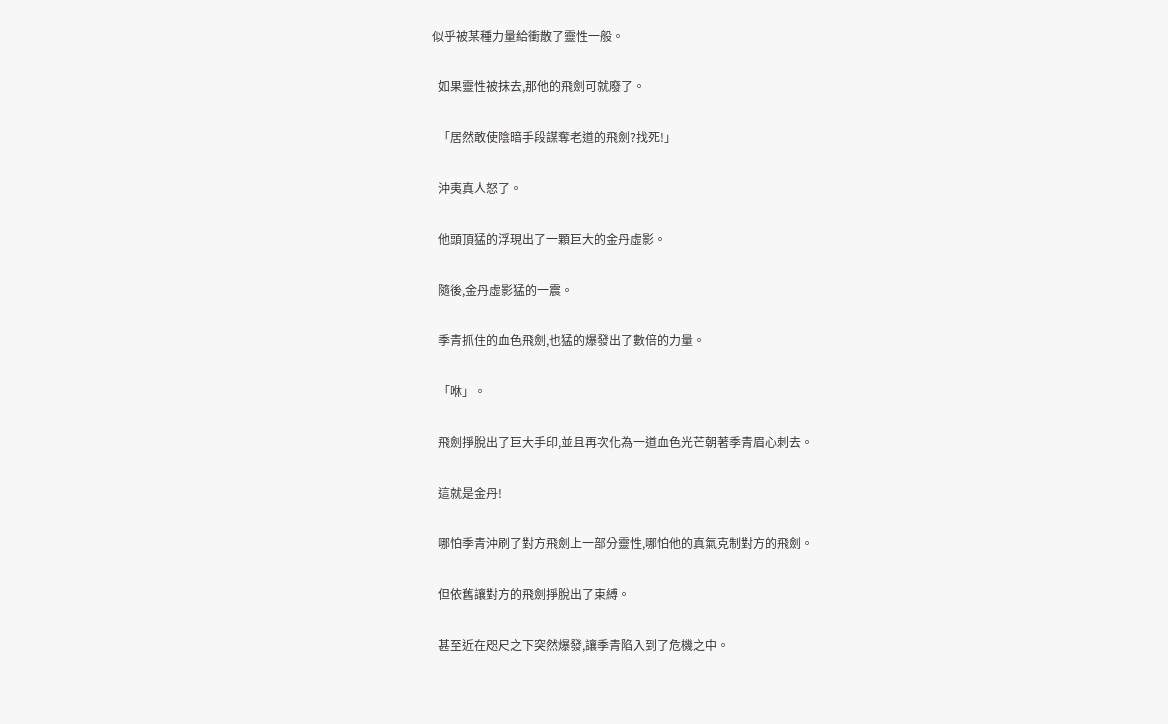似乎被某種力量給衝散了靈性一般。

  如果靈性被抹去,那他的飛劍可就廢了。

  「居然敢使陰暗手段謀奪老道的飛劍?找死!」

  沖夷真人怒了。

  他頭頂猛的浮現出了一顆巨大的金丹虛影。

  隨後,金丹虛影猛的一震。

  季青抓住的血色飛劍,也猛的爆發出了數倍的力量。

  「咻」。

  飛劍掙脫出了巨大手印,並且再次化為一道血色光芒朝著季青眉心刺去。

  這就是金丹!

  哪怕季青沖刷了對方飛劍上一部分靈性,哪怕他的真氣克制對方的飛劍。

  但依舊讓對方的飛劍掙脫出了束縛。

  甚至近在咫尺之下突然爆發,讓季青陷入到了危機之中。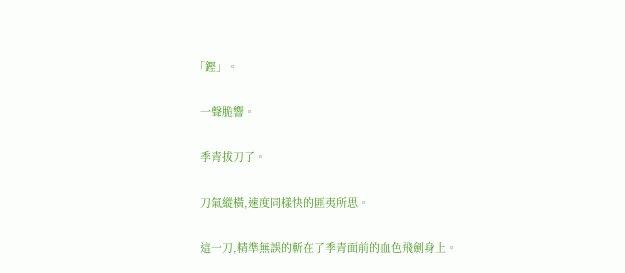「鏗」。

  一聲脆響。

  季青拔刀了。

  刀氣縱橫,速度同樣快的匪夷所思。

  這一刀,精準無誤的斬在了季青面前的血色飛劍身上。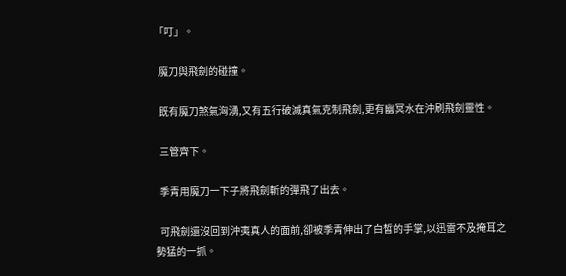「叮」。

  魔刀與飛劍的碰撞。

  既有魔刀煞氣洶湧,又有五行破滅真氣克制飛劍,更有幽冥水在沖刷飛劍靈性。

  三管齊下。

  季青用魔刀一下子將飛劍斬的彈飛了出去。

  可飛劍還沒回到沖夷真人的面前,卻被季青伸出了白皙的手掌,以迅雷不及掩耳之勢猛的一抓。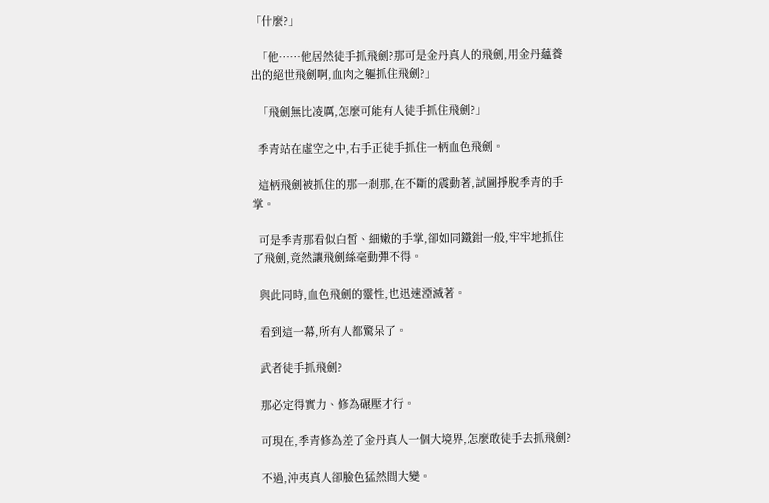「什麼?」

  「他……他居然徒手抓飛劍?那可是金丹真人的飛劍,用金丹蘊養出的絕世飛劍啊,血肉之軀抓住飛劍?」

  「飛劍無比凌厲,怎麼可能有人徒手抓住飛劍?」

  季青站在虛空之中,右手正徒手抓住一柄血色飛劍。

  這柄飛劍被抓住的那一剎那,在不斷的震動著,試圖掙脫季青的手掌。

  可是季青那看似白皙、細嫩的手掌,卻如同鐵鉗一般,牢牢地抓住了飛劍,竟然讓飛劍絲毫動彈不得。

  與此同時,血色飛劍的靈性,也迅速湮滅著。

  看到這一幕,所有人都驚呆了。

  武者徒手抓飛劍?

  那必定得實力、修為碾壓才行。

  可現在,季青修為差了金丹真人一個大境界,怎麼敢徒手去抓飛劍?

  不過,沖夷真人卻臉色猛然間大變。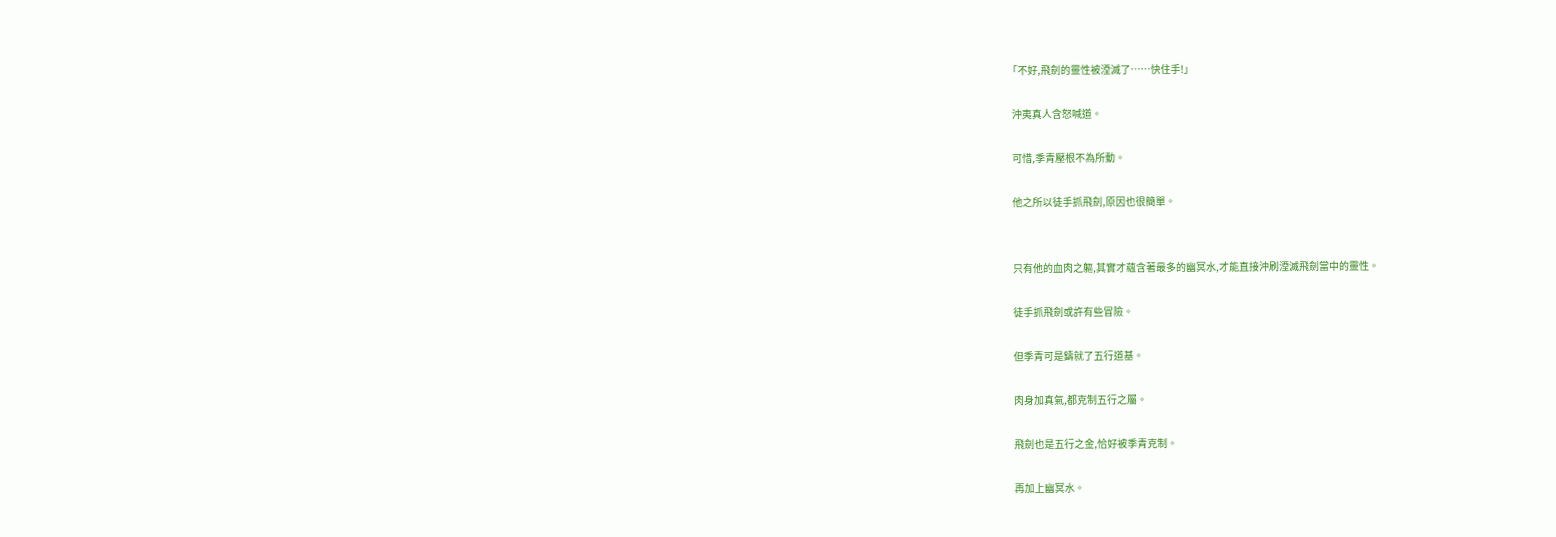「不好,飛劍的靈性被湮滅了……快住手!」

  沖夷真人含怒喊道。

  可惜,季青壓根不為所動。

  他之所以徒手抓飛劍,原因也很簡單。


  只有他的血肉之軀,其實才蘊含著最多的幽冥水,才能直接沖刷湮滅飛劍當中的靈性。

  徒手抓飛劍或許有些冒險。

  但季青可是鑄就了五行道基。

  肉身加真氣,都克制五行之屬。

  飛劍也是五行之金,恰好被季青克制。

  再加上幽冥水。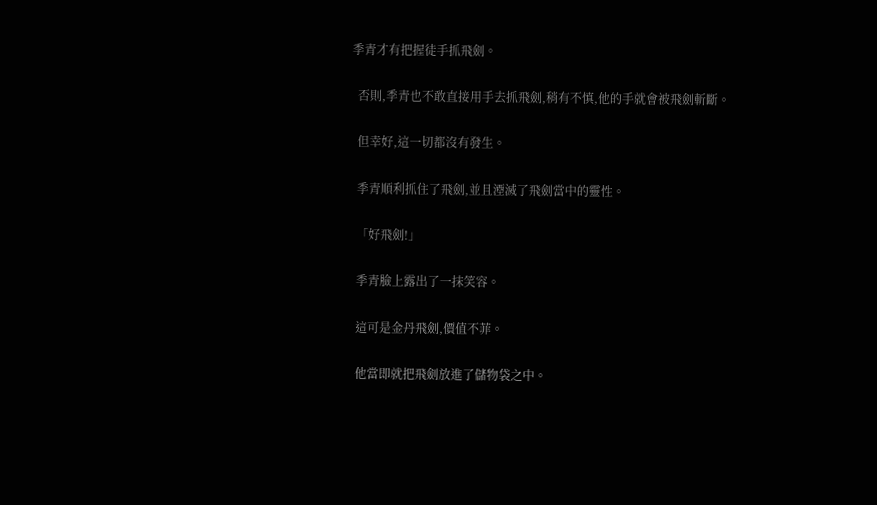季青才有把握徒手抓飛劍。

  否則,季青也不敢直接用手去抓飛劍,稍有不慎,他的手就會被飛劍斬斷。

  但幸好,這一切都沒有發生。

  季青順利抓住了飛劍,並且湮滅了飛劍當中的靈性。

  「好飛劍!」

  季青臉上露出了一抹笑容。

  這可是金丹飛劍,價值不菲。

  他當即就把飛劍放進了儲物袋之中。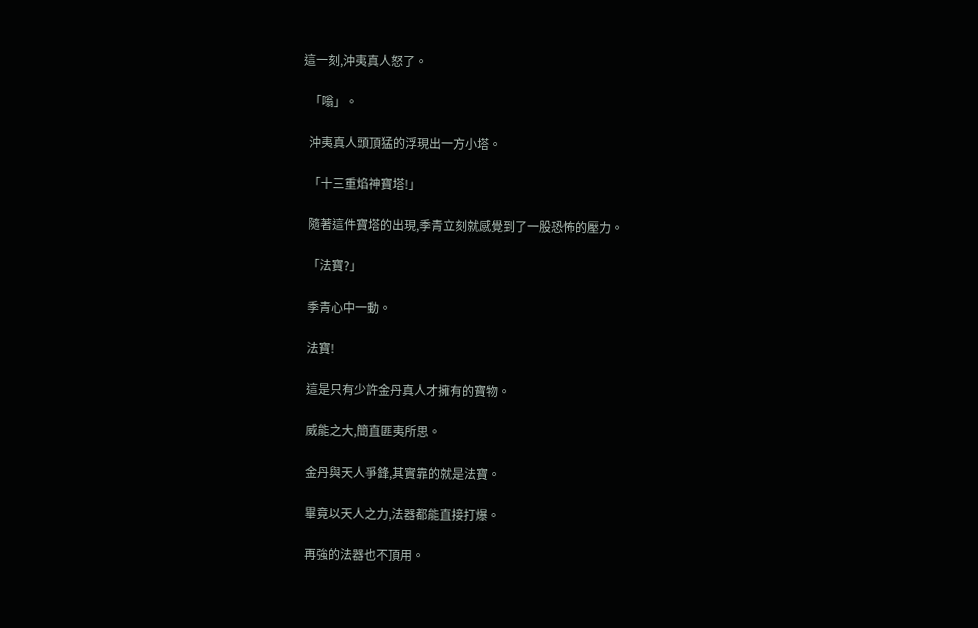這一刻,沖夷真人怒了。

  「嗡」。

  沖夷真人頭頂猛的浮現出一方小塔。

  「十三重焰神寶塔!」

  隨著這件寶塔的出現,季青立刻就感覺到了一股恐怖的壓力。

  「法寶?」

  季青心中一動。

  法寶!

  這是只有少許金丹真人才擁有的寶物。

  威能之大,簡直匪夷所思。

  金丹與天人爭鋒,其實靠的就是法寶。

  畢竟以天人之力,法器都能直接打爆。

  再強的法器也不頂用。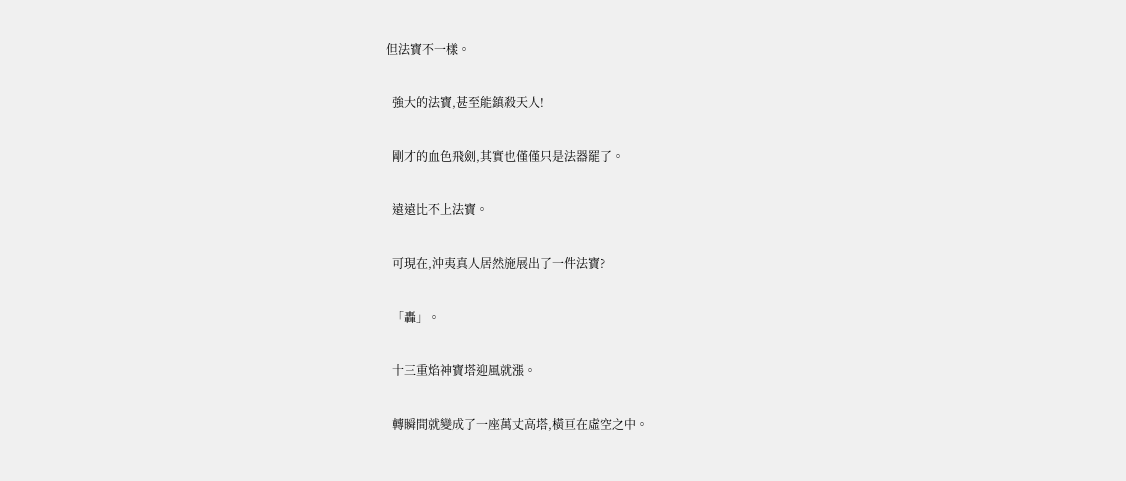但法寶不一樣。

  強大的法寶,甚至能鎮殺天人!

  剛才的血色飛劍,其實也僅僅只是法器罷了。

  遠遠比不上法寶。

  可現在,沖夷真人居然施展出了一件法寶?

  「轟」。

  十三重焰神寶塔迎風就漲。

  轉瞬間就變成了一座萬丈高塔,橫亘在虛空之中。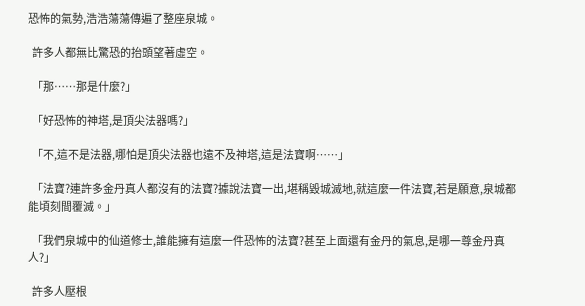恐怖的氣勢,浩浩蕩蕩傳遍了整座泉城。

  許多人都無比驚恐的抬頭望著虛空。

  「那……那是什麼?」

  「好恐怖的神塔,是頂尖法器嗎?」

  「不,這不是法器,哪怕是頂尖法器也遠不及神塔,這是法寶啊……」

  「法寶?連許多金丹真人都沒有的法寶?據說法寶一出,堪稱毀城滅地,就這麼一件法寶,若是願意,泉城都能頃刻間覆滅。」

  「我們泉城中的仙道修士,誰能擁有這麼一件恐怖的法寶?甚至上面還有金丹的氣息,是哪一尊金丹真人?」

  許多人壓根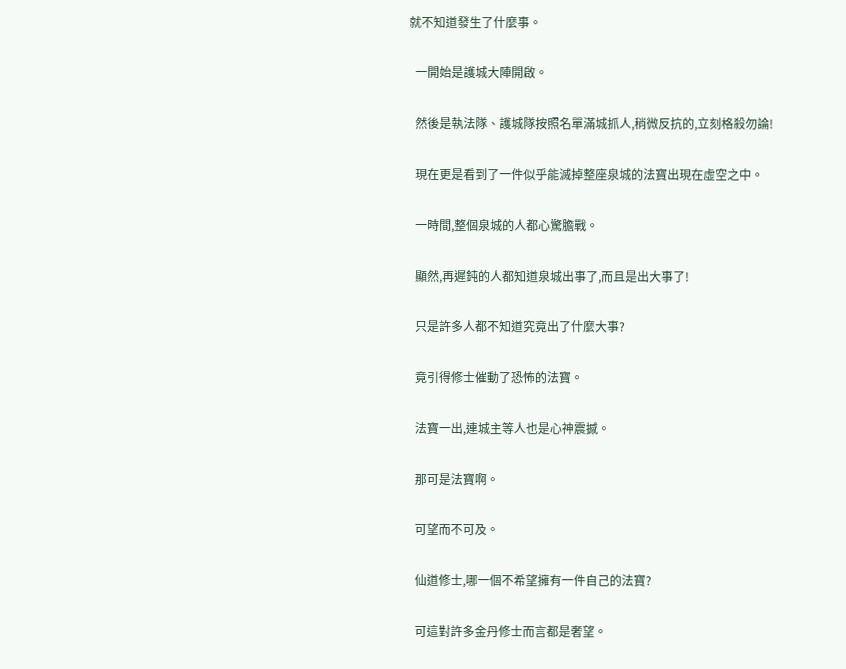就不知道發生了什麼事。

  一開始是護城大陣開啟。

  然後是執法隊、護城隊按照名單滿城抓人,稍微反抗的,立刻格殺勿論!

  現在更是看到了一件似乎能滅掉整座泉城的法寶出現在虛空之中。

  一時間,整個泉城的人都心驚膽戰。

  顯然,再遲鈍的人都知道泉城出事了,而且是出大事了!

  只是許多人都不知道究竟出了什麼大事?

  竟引得修士催動了恐怖的法寶。

  法寶一出,連城主等人也是心神震撼。

  那可是法寶啊。

  可望而不可及。

  仙道修士,哪一個不希望擁有一件自己的法寶?

  可這對許多金丹修士而言都是奢望。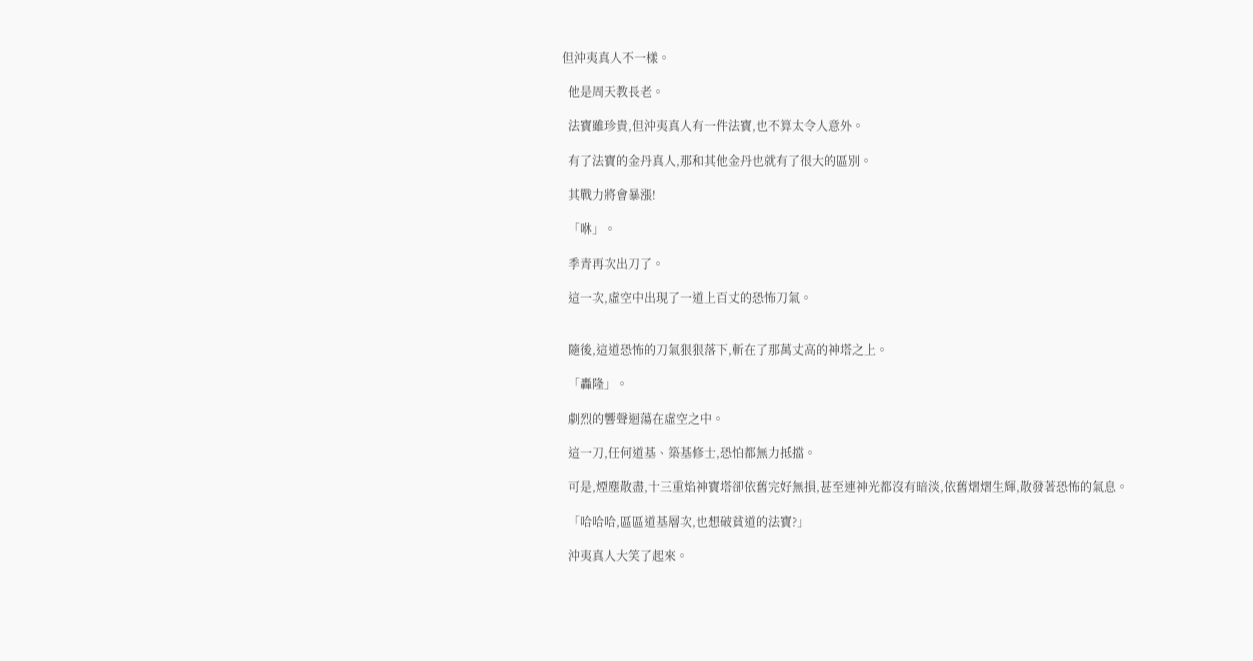但沖夷真人不一樣。

  他是周天教長老。

  法寶雖珍貴,但沖夷真人有一件法寶,也不算太令人意外。

  有了法寶的金丹真人,那和其他金丹也就有了很大的區別。

  其戰力將會暴漲!

  「咻」。

  季青再次出刀了。

  這一次,虛空中出現了一道上百丈的恐怖刀氣。


  隨後,這道恐怖的刀氣狠狠落下,斬在了那萬丈高的神塔之上。

  「轟隆」。

  劇烈的響聲迴蕩在虛空之中。

  這一刀,任何道基、築基修士,恐怕都無力抵擋。

  可是,煙塵散盡,十三重焰神寶塔卻依舊完好無損,甚至連神光都沒有暗淡,依舊熠熠生輝,散發著恐怖的氣息。

  「哈哈哈,區區道基層次,也想破貧道的法寶?」

  沖夷真人大笑了起來。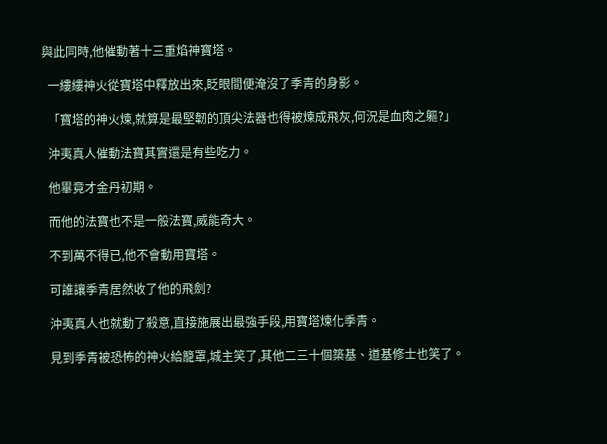與此同時,他催動著十三重焰神寶塔。

  一縷縷神火從寶塔中釋放出來,眨眼間便淹沒了季青的身影。

  「寶塔的神火煉,就算是最堅韌的頂尖法器也得被煉成飛灰,何況是血肉之軀?」

  沖夷真人催動法寶其實還是有些吃力。

  他畢竟才金丹初期。

  而他的法寶也不是一般法寶,威能奇大。

  不到萬不得已,他不會動用寶塔。

  可誰讓季青居然收了他的飛劍?

  沖夷真人也就動了殺意,直接施展出最強手段,用寶塔煉化季青。

  見到季青被恐怖的神火給籠罩,城主笑了,其他二三十個築基、道基修士也笑了。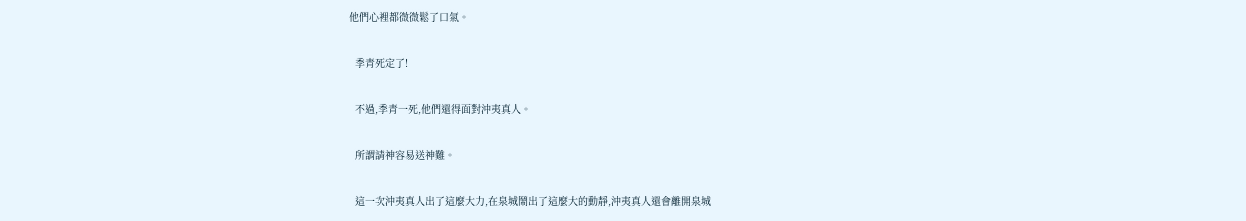他們心裡都微微鬆了口氣。

  季青死定了!

  不過,季青一死,他們還得面對沖夷真人。

  所謂請神容易送神難。

  這一次沖夷真人出了這麼大力,在泉城鬧出了這麼大的動靜,沖夷真人還會離開泉城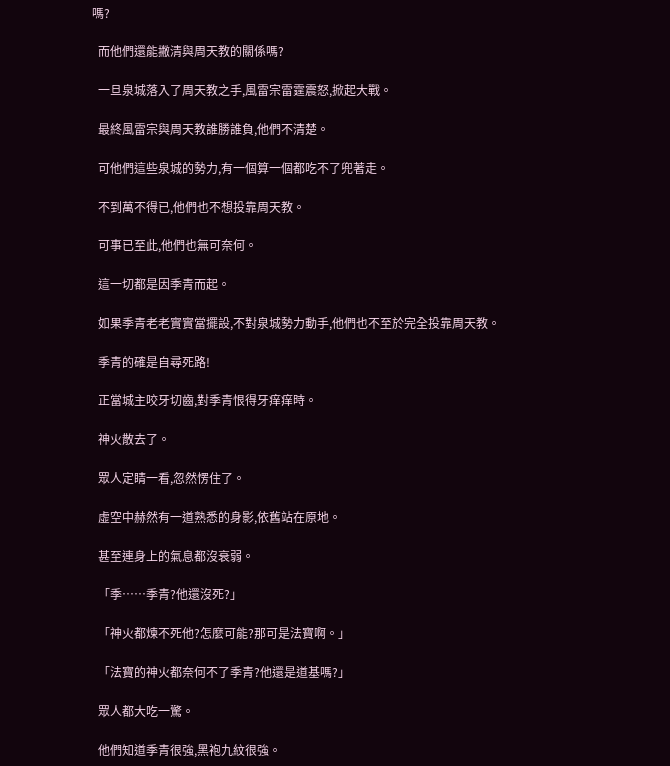嗎?

  而他們還能撇清與周天教的關係嗎?

  一旦泉城落入了周天教之手,風雷宗雷霆震怒,掀起大戰。

  最終風雷宗與周天教誰勝誰負,他們不清楚。

  可他們這些泉城的勢力,有一個算一個都吃不了兜著走。

  不到萬不得已,他們也不想投靠周天教。

  可事已至此,他們也無可奈何。

  這一切都是因季青而起。

  如果季青老老實實當擺設,不對泉城勢力動手,他們也不至於完全投靠周天教。

  季青的確是自尋死路!

  正當城主咬牙切齒,對季青恨得牙痒痒時。

  神火散去了。

  眾人定睛一看,忽然愣住了。

  虛空中赫然有一道熟悉的身影,依舊站在原地。

  甚至連身上的氣息都沒衰弱。

  「季……季青?他還沒死?」

  「神火都煉不死他?怎麼可能?那可是法寶啊。」

  「法寶的神火都奈何不了季青?他還是道基嗎?」

  眾人都大吃一驚。

  他們知道季青很強,黑袍九紋很強。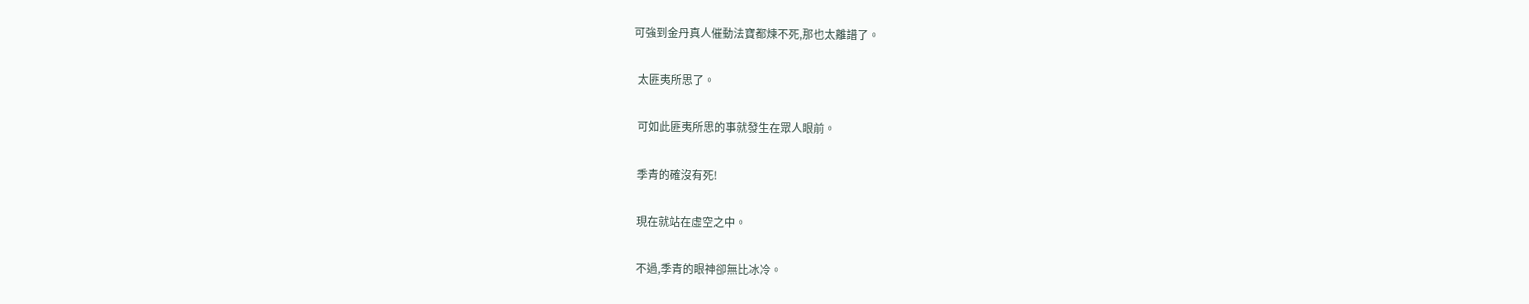可強到金丹真人催動法寶都煉不死,那也太離譜了。

  太匪夷所思了。

  可如此匪夷所思的事就發生在眾人眼前。

  季青的確沒有死!

  現在就站在虛空之中。

  不過,季青的眼神卻無比冰冷。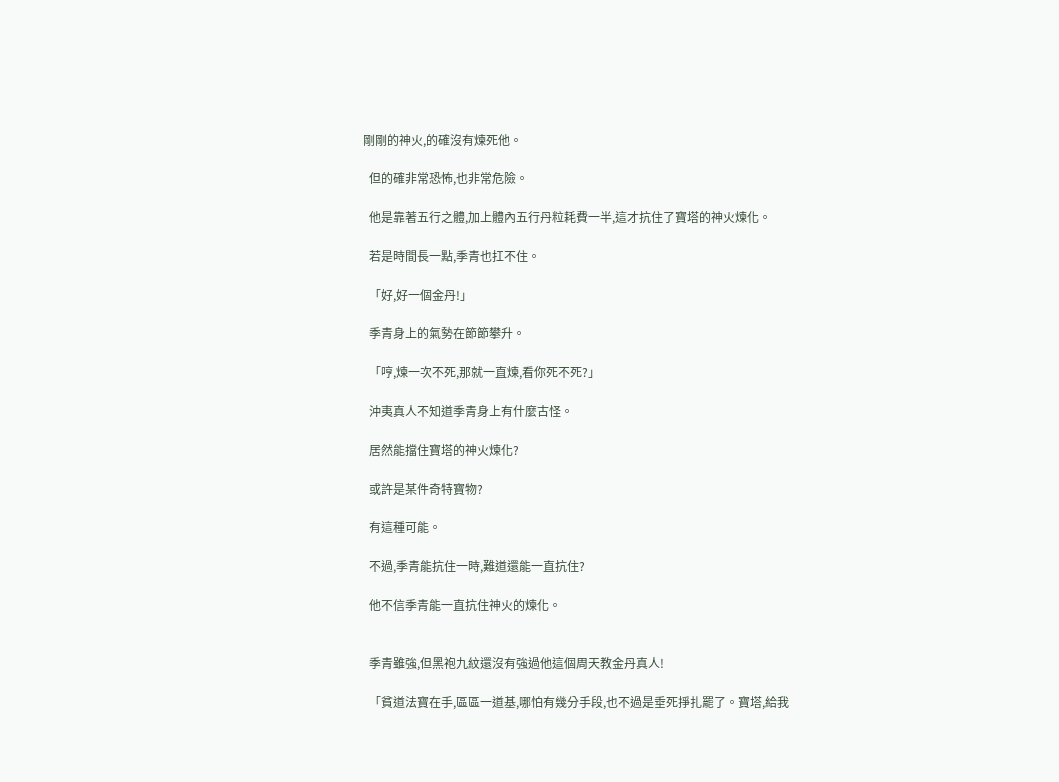剛剛的神火,的確沒有煉死他。

  但的確非常恐怖,也非常危險。

  他是靠著五行之體,加上體內五行丹粒耗費一半,這才抗住了寶塔的神火煉化。

  若是時間長一點,季青也扛不住。

  「好,好一個金丹!」

  季青身上的氣勢在節節攀升。

  「哼,煉一次不死,那就一直煉,看你死不死?」

  沖夷真人不知道季青身上有什麼古怪。

  居然能擋住寶塔的神火煉化?

  或許是某件奇特寶物?

  有這種可能。

  不過,季青能抗住一時,難道還能一直抗住?

  他不信季青能一直抗住神火的煉化。


  季青雖強,但黑袍九紋還沒有強過他這個周天教金丹真人!

  「貧道法寶在手,區區一道基,哪怕有幾分手段,也不過是垂死掙扎罷了。寶塔,給我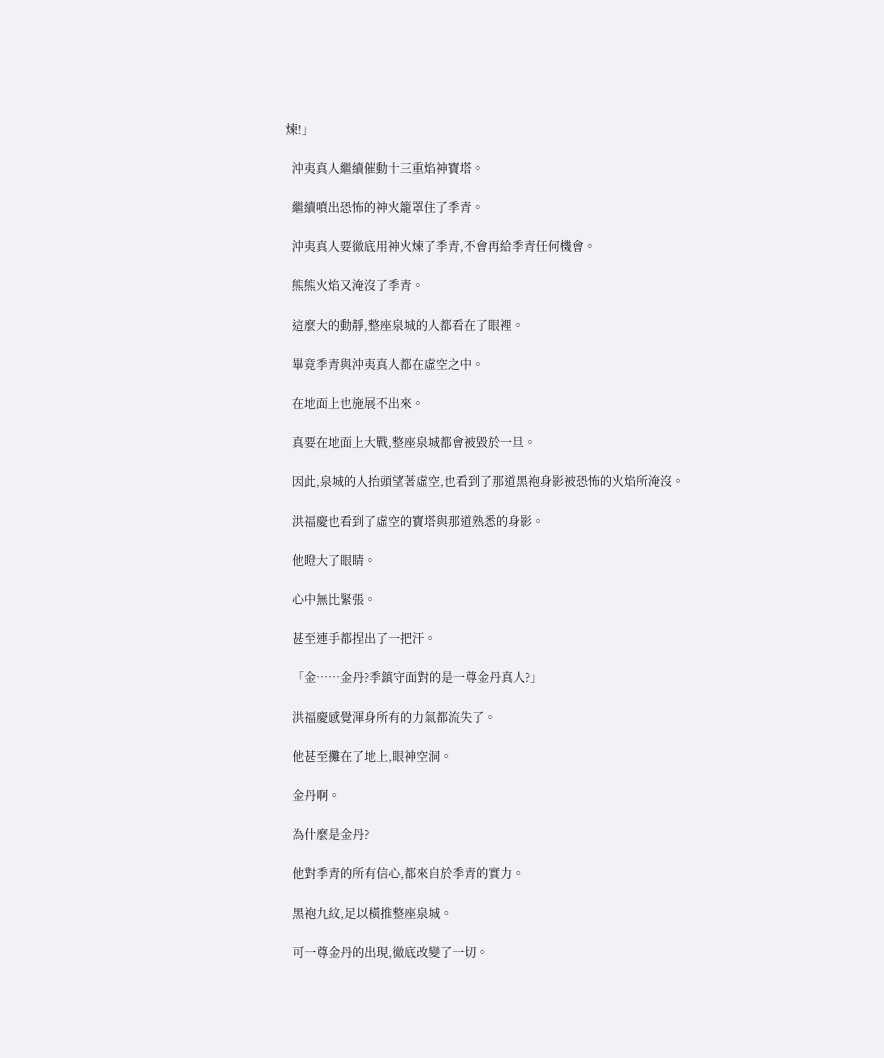煉!」

  沖夷真人繼續催動十三重焰神寶塔。

  繼續噴出恐怖的神火籠罩住了季青。

  沖夷真人要徹底用神火煉了季青,不會再給季青任何機會。

  熊熊火焰又淹沒了季青。

  這麼大的動靜,整座泉城的人都看在了眼裡。

  畢竟季青與沖夷真人都在虛空之中。

  在地面上也施展不出來。

  真要在地面上大戰,整座泉城都會被毀於一旦。

  因此,泉城的人抬頭望著虛空,也看到了那道黑袍身影被恐怖的火焰所淹沒。

  洪福慶也看到了虛空的寶塔與那道熟悉的身影。

  他瞪大了眼睛。

  心中無比緊張。

  甚至連手都捏出了一把汗。

  「金……金丹?季鎮守面對的是一尊金丹真人?」

  洪福慶感覺渾身所有的力氣都流失了。

  他甚至攤在了地上,眼神空洞。

  金丹啊。

  為什麼是金丹?

  他對季青的所有信心,都來自於季青的實力。

  黑袍九紋,足以橫推整座泉城。

  可一尊金丹的出現,徹底改變了一切。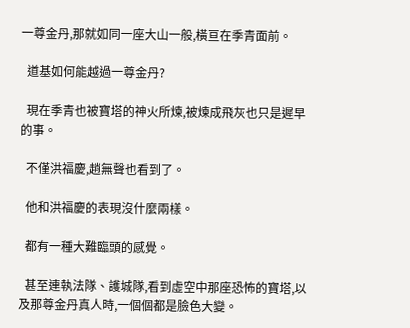一尊金丹,那就如同一座大山一般,橫亘在季青面前。

  道基如何能越過一尊金丹?

  現在季青也被寶塔的神火所煉,被煉成飛灰也只是遲早的事。

  不僅洪福慶,趙無聲也看到了。

  他和洪福慶的表現沒什麼兩樣。

  都有一種大難臨頭的感覺。

  甚至連執法隊、護城隊,看到虛空中那座恐怖的寶塔,以及那尊金丹真人時,一個個都是臉色大變。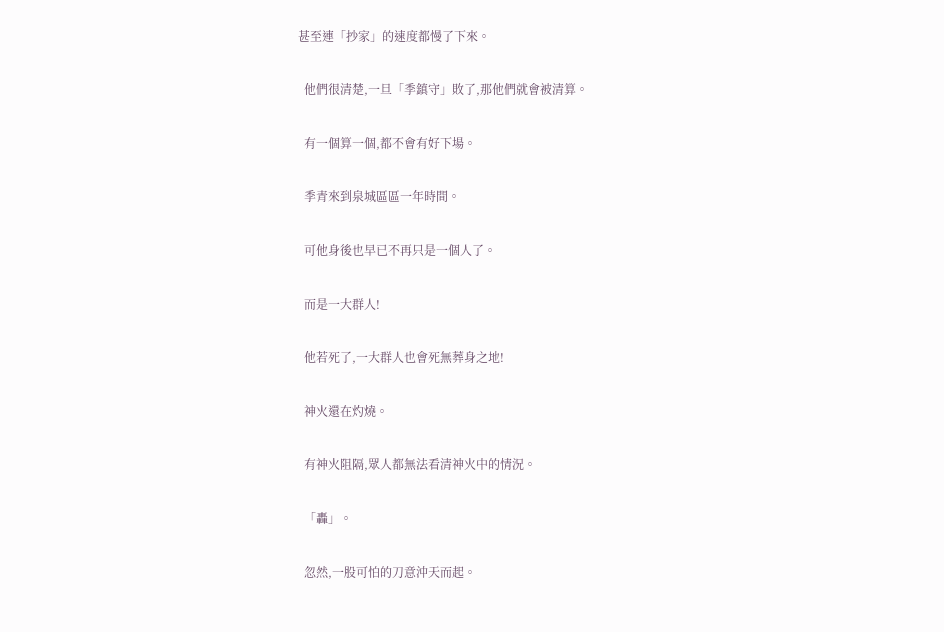甚至連「抄家」的速度都慢了下來。

  他們很清楚,一旦「季鎮守」敗了,那他們就會被清算。

  有一個算一個,都不會有好下場。

  季青來到泉城區區一年時間。

  可他身後也早已不再只是一個人了。

  而是一大群人!

  他若死了,一大群人也會死無葬身之地!

  神火還在灼燒。

  有神火阻隔,眾人都無法看清神火中的情況。

  「轟」。

  忽然,一股可怕的刀意沖天而起。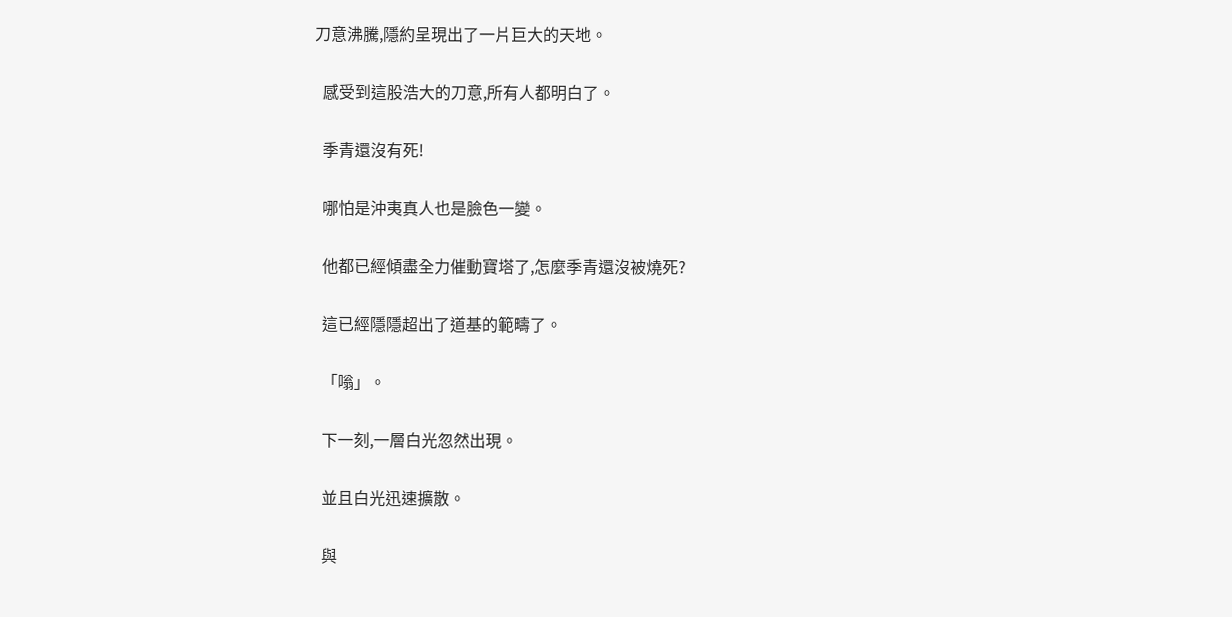刀意沸騰,隱約呈現出了一片巨大的天地。

  感受到這股浩大的刀意,所有人都明白了。

  季青還沒有死!

  哪怕是沖夷真人也是臉色一變。

  他都已經傾盡全力催動寶塔了,怎麼季青還沒被燒死?

  這已經隱隱超出了道基的範疇了。

  「嗡」。

  下一刻,一層白光忽然出現。

  並且白光迅速擴散。

  與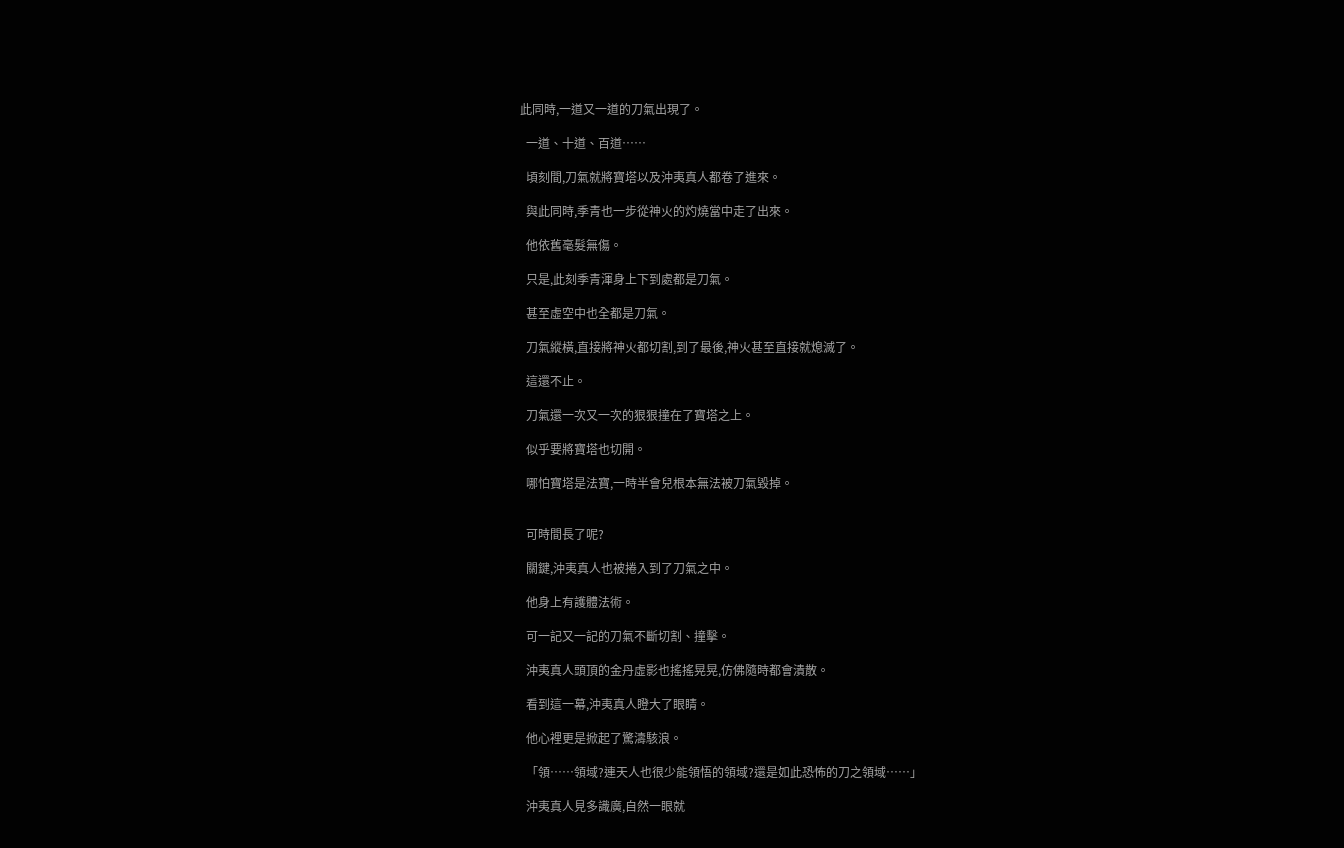此同時,一道又一道的刀氣出現了。

  一道、十道、百道……

  頃刻間,刀氣就將寶塔以及沖夷真人都卷了進來。

  與此同時,季青也一步從神火的灼燒當中走了出來。

  他依舊毫髮無傷。

  只是,此刻季青渾身上下到處都是刀氣。

  甚至虛空中也全都是刀氣。

  刀氣縱橫,直接將神火都切割,到了最後,神火甚至直接就熄滅了。

  這還不止。

  刀氣還一次又一次的狠狠撞在了寶塔之上。

  似乎要將寶塔也切開。

  哪怕寶塔是法寶,一時半會兒根本無法被刀氣毀掉。


  可時間長了呢?

  關鍵,沖夷真人也被捲入到了刀氣之中。

  他身上有護體法術。

  可一記又一記的刀氣不斷切割、撞擊。

  沖夷真人頭頂的金丹虛影也搖搖晃晃,仿佛隨時都會潰散。

  看到這一幕,沖夷真人瞪大了眼睛。

  他心裡更是掀起了驚濤駭浪。

  「領……領域?連天人也很少能領悟的領域?還是如此恐怖的刀之領域……」

  沖夷真人見多識廣,自然一眼就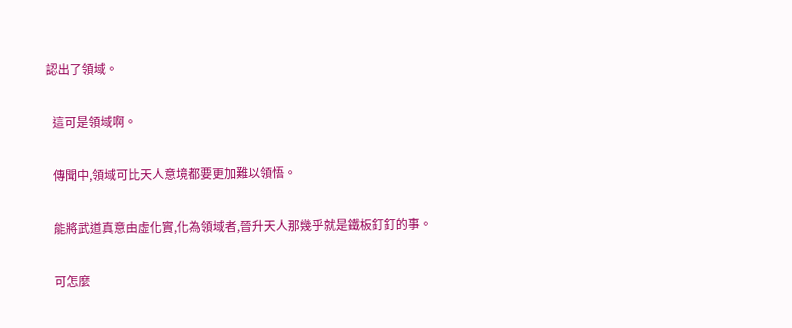認出了領域。

  這可是領域啊。

  傳聞中,領域可比天人意境都要更加難以領悟。

  能將武道真意由虛化實,化為領域者,晉升天人那幾乎就是鐵板釘釘的事。

  可怎麼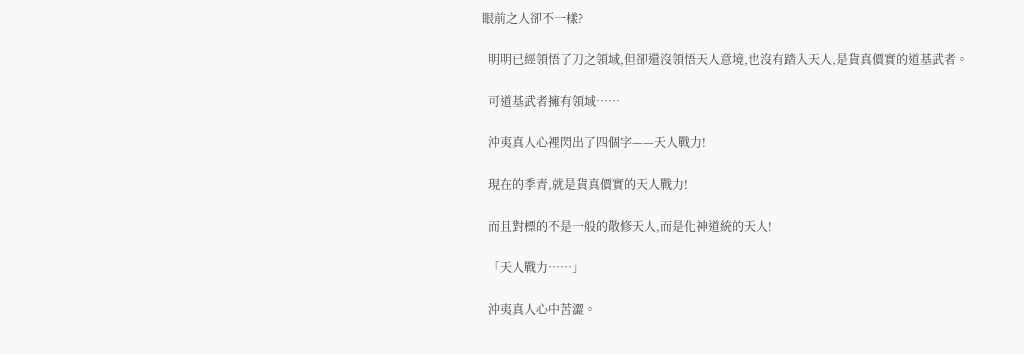眼前之人卻不一樣?

  明明已經領悟了刀之領域,但卻還沒領悟天人意境,也沒有踏入天人,是貨真價實的道基武者。

  可道基武者擁有領域……

  沖夷真人心裡閃出了四個字——天人戰力!

  現在的季青,就是貨真價實的天人戰力!

  而且對標的不是一般的散修天人,而是化神道統的天人!

  「天人戰力……」

  沖夷真人心中苦澀。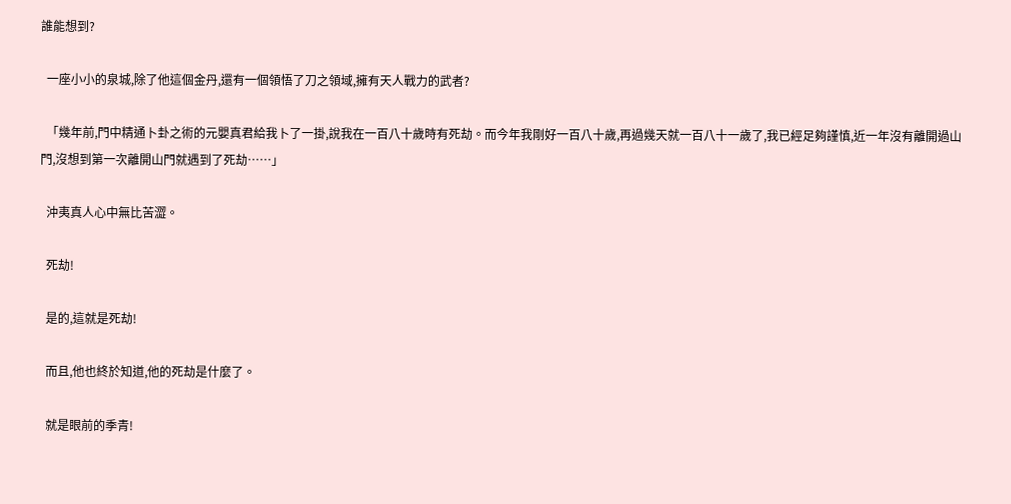誰能想到?

  一座小小的泉城,除了他這個金丹,還有一個領悟了刀之領域,擁有天人戰力的武者?

  「幾年前,門中精通卜卦之術的元嬰真君給我卜了一掛,說我在一百八十歲時有死劫。而今年我剛好一百八十歲,再過幾天就一百八十一歲了,我已經足夠謹慎,近一年沒有離開過山門,沒想到第一次離開山門就遇到了死劫……」

  沖夷真人心中無比苦澀。

  死劫!

  是的,這就是死劫!

  而且,他也終於知道,他的死劫是什麼了。

  就是眼前的季青!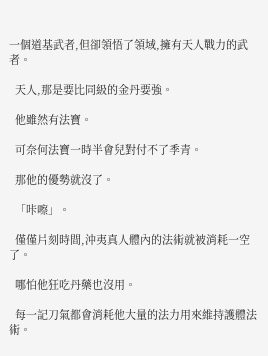一個道基武者,但卻領悟了領域,擁有天人戰力的武者。

  天人,那是要比同級的金丹要強。

  他雖然有法寶。

  可奈何法寶一時半會兒對付不了季青。

  那他的優勢就沒了。

  「咔嚓」。

  僅僅片刻時間,沖夷真人體內的法術就被消耗一空了。

  哪怕他狂吃丹藥也沒用。

  每一記刀氣都會消耗他大量的法力用來維持護體法術。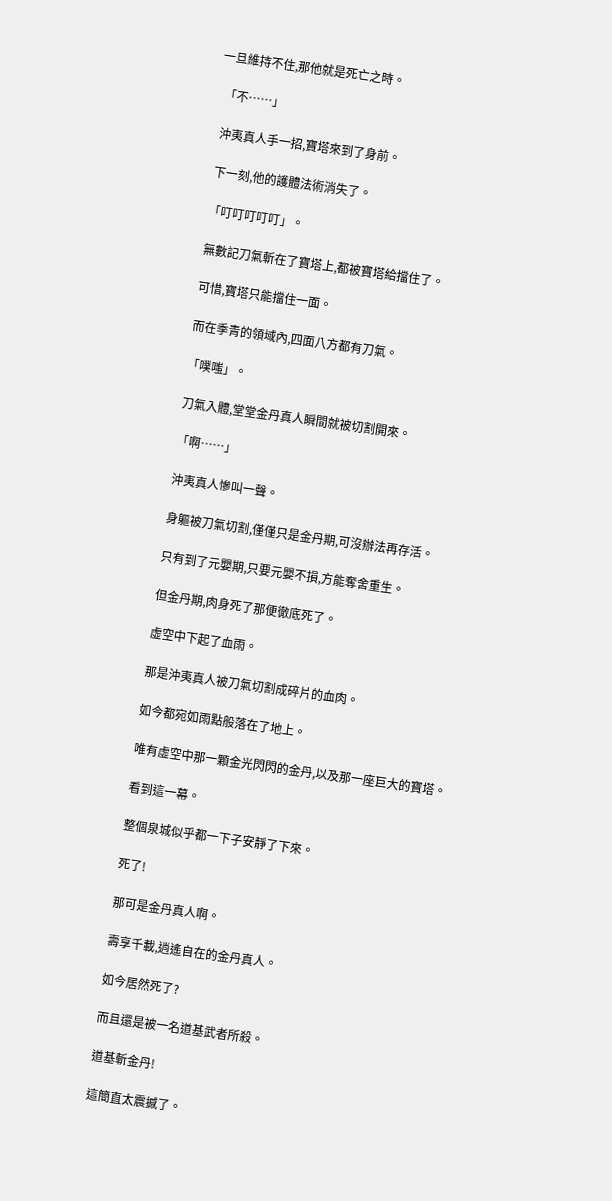一旦維持不住,那他就是死亡之時。

  「不……」

  沖夷真人手一招,寶塔來到了身前。

  下一刻,他的護體法術消失了。

  「叮叮叮叮叮」。

  無數記刀氣斬在了寶塔上,都被寶塔給擋住了。

  可惜,寶塔只能擋住一面。

  而在季青的領域內,四面八方都有刀氣。

  「噗嗤」。

  刀氣入體,堂堂金丹真人瞬間就被切割開來。

  「啊……」

  沖夷真人慘叫一聲。

  身軀被刀氣切割,僅僅只是金丹期,可沒辦法再存活。

  只有到了元嬰期,只要元嬰不損,方能奪舍重生。

  但金丹期,肉身死了那便徹底死了。

  虛空中下起了血雨。

  那是沖夷真人被刀氣切割成碎片的血肉。

  如今都宛如雨點般落在了地上。

  唯有虛空中那一顆金光閃閃的金丹,以及那一座巨大的寶塔。

  看到這一幕。

  整個泉城似乎都一下子安靜了下來。

  死了!

  那可是金丹真人啊。

  壽享千載,逍遙自在的金丹真人。

  如今居然死了?

  而且還是被一名道基武者所殺。

  道基斬金丹!

  這簡直太震撼了。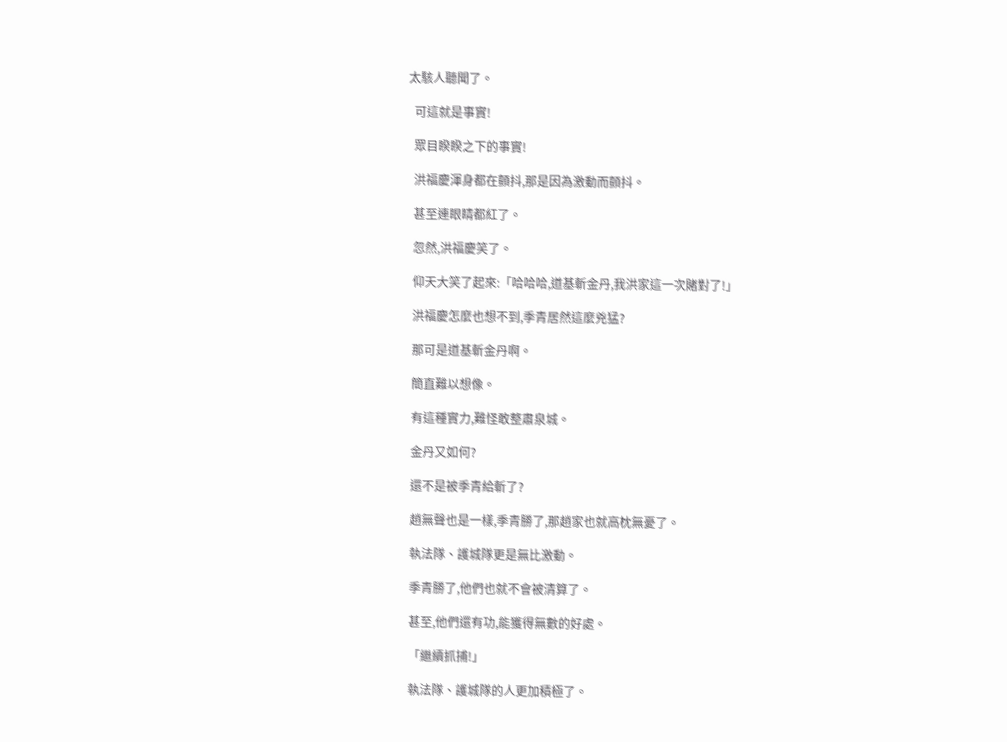太駭人聽聞了。

  可這就是事實!

  眾目睽睽之下的事實!

  洪福慶渾身都在顫抖,那是因為激動而顫抖。

  甚至連眼睛都紅了。

  忽然,洪福慶笑了。

  仰天大笑了起來:「哈哈哈,道基斬金丹,我洪家這一次賭對了!」

  洪福慶怎麼也想不到,季青居然這麼兇猛?

  那可是道基斬金丹啊。

  簡直難以想像。

  有這種實力,難怪敢整肅泉城。

  金丹又如何?

  還不是被季青給斬了?

  趙無聲也是一樣,季青勝了,那趙家也就高枕無憂了。

  執法隊、護城隊更是無比激動。

  季青勝了,他們也就不會被清算了。

  甚至,他們還有功,能獲得無數的好處。

  「繼續抓捕!」

  執法隊、護城隊的人更加積極了。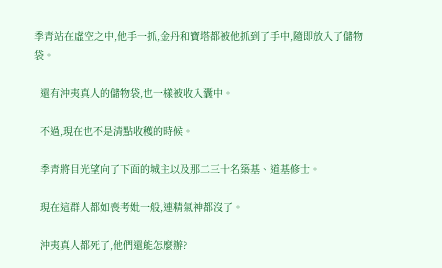季青站在虛空之中,他手一抓,金丹和寶塔都被他抓到了手中,隨即放入了儲物袋。

  還有沖夷真人的儲物袋,也一樣被收入囊中。

  不過,現在也不是清點收穫的時候。

  季青將目光望向了下面的城主以及那二三十名築基、道基修士。

  現在這群人都如喪考妣一般,連精氣神都沒了。

  沖夷真人都死了,他們還能怎麼辦?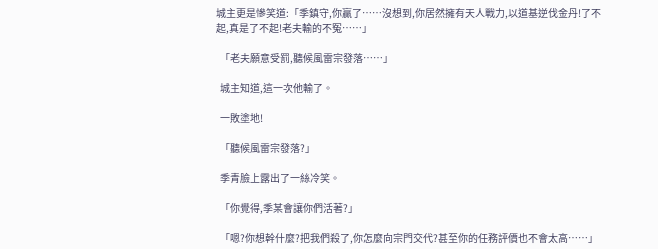城主更是慘笑道:「季鎮守,你贏了……沒想到,你居然擁有天人戰力,以道基逆伐金丹!了不起,真是了不起!老夫輸的不冤……」

  「老夫願意受罰,聽候風雷宗發落……」

  城主知道,這一次他輸了。

  一敗塗地!

  「聽候風雷宗發落?」

  季青臉上露出了一絲冷笑。

  「你覺得,季某會讓你們活著?」

  「嗯?你想幹什麼?把我們殺了,你怎麼向宗門交代?甚至你的任務評價也不會太高……」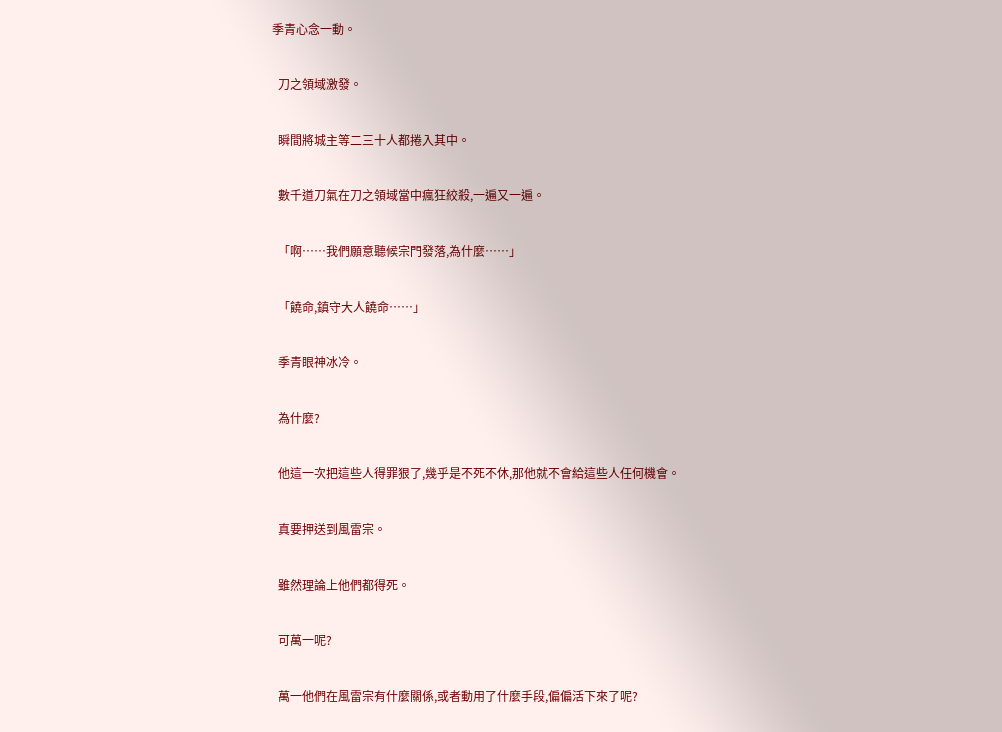季青心念一動。

  刀之領域激發。

  瞬間將城主等二三十人都捲入其中。

  數千道刀氣在刀之領域當中瘋狂絞殺,一遍又一遍。

  「啊……我們願意聽候宗門發落,為什麼……」

  「饒命,鎮守大人饒命……」

  季青眼神冰冷。

  為什麼?

  他這一次把這些人得罪狠了,幾乎是不死不休,那他就不會給這些人任何機會。

  真要押送到風雷宗。

  雖然理論上他們都得死。

  可萬一呢?

  萬一他們在風雷宗有什麼關係,或者動用了什麼手段,偏偏活下來了呢?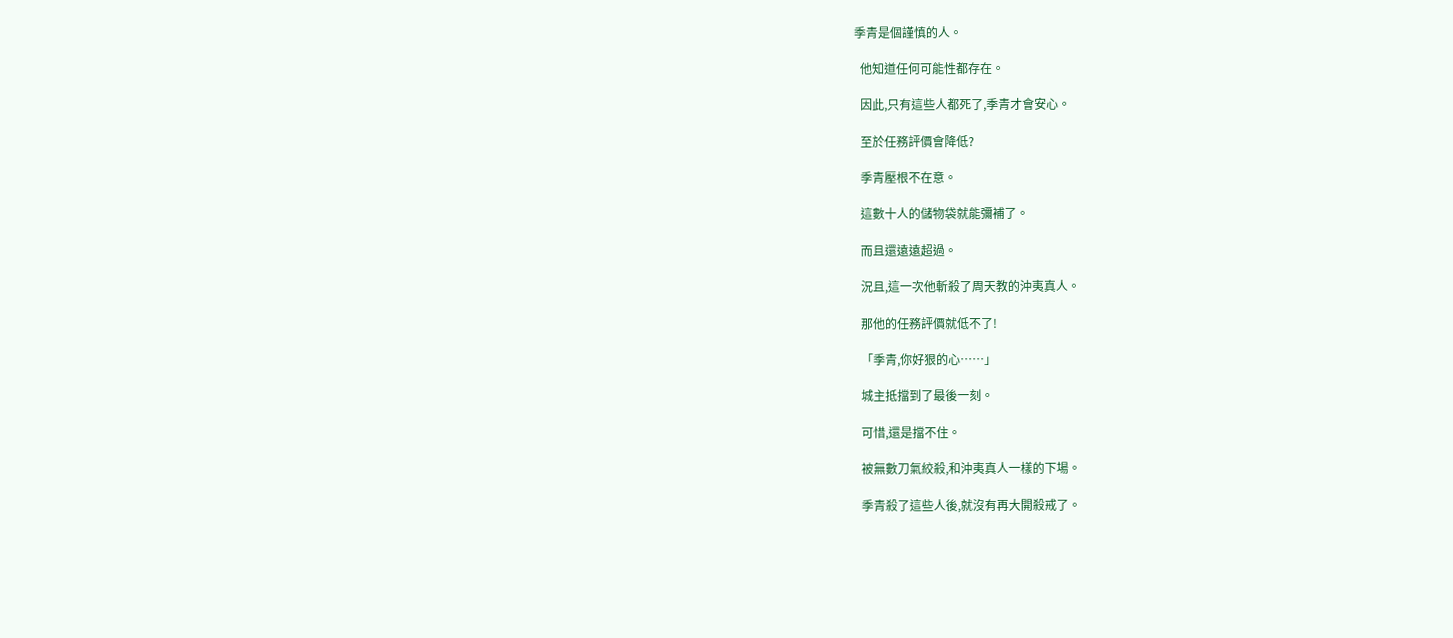季青是個謹慎的人。

  他知道任何可能性都存在。

  因此,只有這些人都死了,季青才會安心。

  至於任務評價會降低?

  季青壓根不在意。

  這數十人的儲物袋就能彌補了。

  而且還遠遠超過。

  況且,這一次他斬殺了周天教的沖夷真人。

  那他的任務評價就低不了!

  「季青,你好狠的心……」

  城主抵擋到了最後一刻。

  可惜,還是擋不住。

  被無數刀氣絞殺,和沖夷真人一樣的下場。

  季青殺了這些人後,就沒有再大開殺戒了。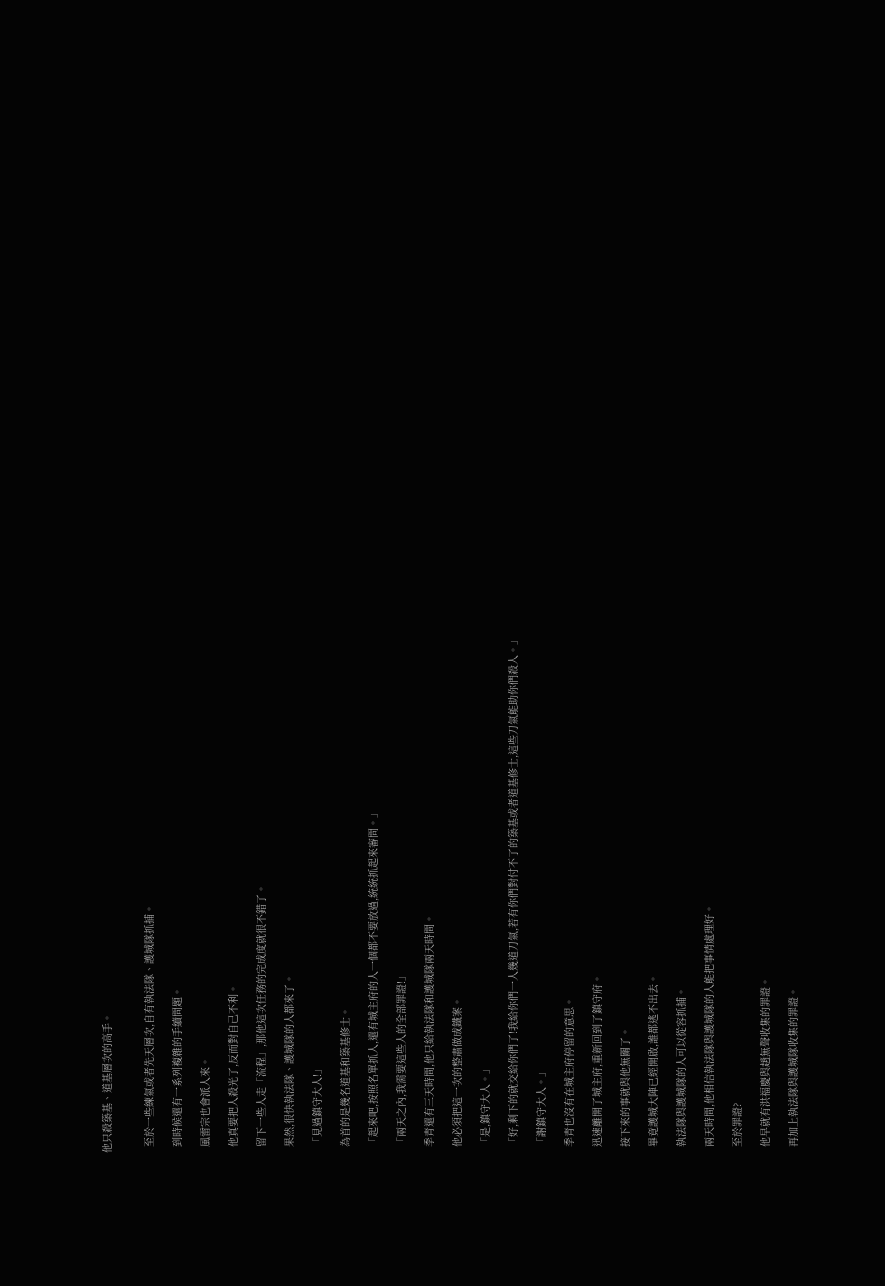他只殺築基、道基層次的高手。


  至於一些練氣或者先天層次,自有執法隊、護城隊抓捕。

  到時候還有一系列複雜的手續問題。

  風雷宗也會派人來。

  他真要把人殺光了,反而對自己不利。

  留下一些人走「流程」,那他這次任務的完成度就很不錯了。

  果然,很快執法隊、護城隊的人都來了。

  「見過鎮守大人!」

  為首的是幾名道基和築基修士。

  「起來吧,按照名單抓人,還有城主府的人一個都不要放過,統統抓起來審問。」

  「兩天之內,我需要這些人的全部罪證!」

  季青還有三天時間,他只給執法隊和護城隊兩天時間。

  他必須把這一次的整肅做成鐵案。

  「是,鎮守大人。」

  「好,剩下的就交給你們了!我給你們一人幾道刀氣,若有你們對付不了的築基或者道基修士,這些刀氣能助你們殺人。」

  「謝鎮守大人。」

  季青也沒有在城主府停留的意思。

  迅速離開了城主府,重新回到了鎮守府。

  接下來的事就與他無關了。

  畢竟護城大陣已經開啟,誰都逃不出去。

  執法隊與護城隊的人可以從容抓捕。

  兩天時間,他相信執法隊與護城隊的人能把事情處理好。

  至於罪證?

  他早就有洪福慶與趙無聲收集的罪證。

  再加上執法隊與護城隊收集的罪證。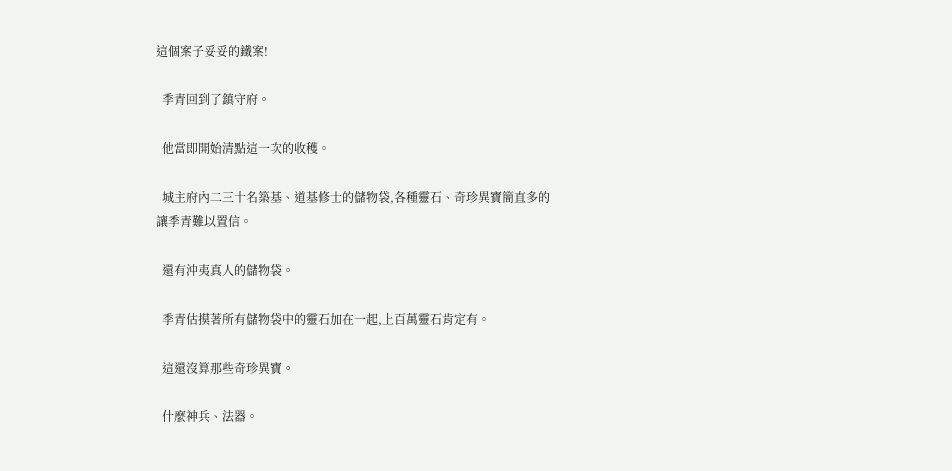這個案子妥妥的鐵案!

  季青回到了鎮守府。

  他當即開始清點這一次的收穫。

  城主府內二三十名築基、道基修士的儲物袋,各種靈石、奇珍異寶簡直多的讓季青難以置信。

  還有沖夷真人的儲物袋。

  季青估摸著所有儲物袋中的靈石加在一起,上百萬靈石肯定有。

  這還沒算那些奇珍異寶。

  什麼神兵、法器。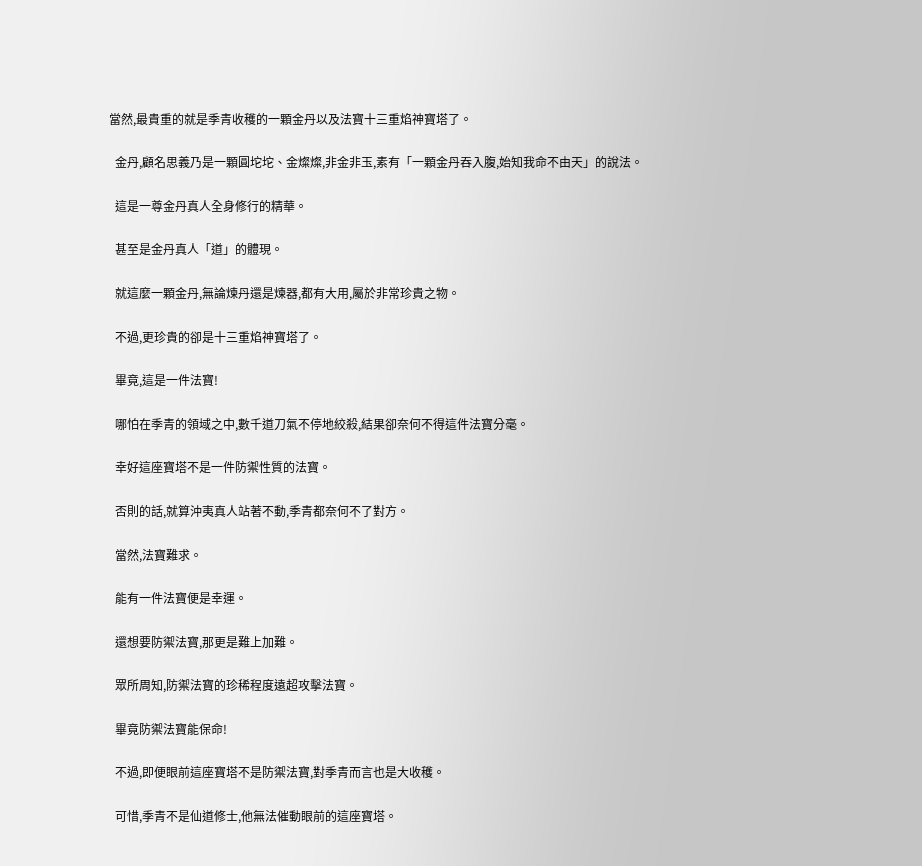當然,最貴重的就是季青收穫的一顆金丹以及法寶十三重焰神寶塔了。

  金丹,顧名思義乃是一顆圓坨坨、金燦燦,非金非玉,素有「一顆金丹吞入腹,始知我命不由天」的說法。

  這是一尊金丹真人全身修行的精華。

  甚至是金丹真人「道」的體現。

  就這麼一顆金丹,無論煉丹還是煉器,都有大用,屬於非常珍貴之物。

  不過,更珍貴的卻是十三重焰神寶塔了。

  畢竟,這是一件法寶!

  哪怕在季青的領域之中,數千道刀氣不停地絞殺,結果卻奈何不得這件法寶分毫。

  幸好這座寶塔不是一件防禦性質的法寶。

  否則的話,就算沖夷真人站著不動,季青都奈何不了對方。

  當然,法寶難求。

  能有一件法寶便是幸運。

  還想要防禦法寶,那更是難上加難。

  眾所周知,防禦法寶的珍稀程度遠超攻擊法寶。

  畢竟防禦法寶能保命!

  不過,即便眼前這座寶塔不是防禦法寶,對季青而言也是大收穫。

  可惜,季青不是仙道修士,他無法催動眼前的這座寶塔。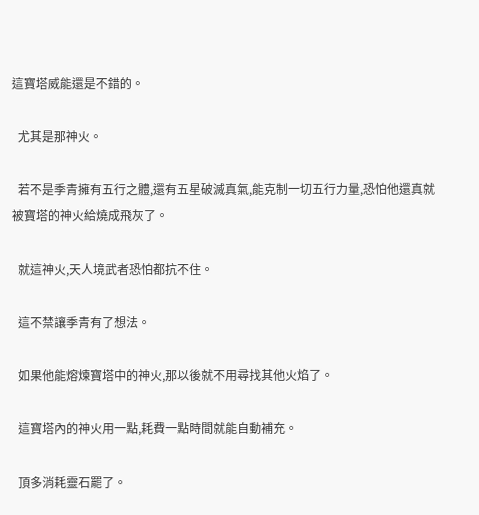這寶塔威能還是不錯的。

  尤其是那神火。

  若不是季青擁有五行之體,還有五星破滅真氣,能克制一切五行力量,恐怕他還真就被寶塔的神火給燒成飛灰了。

  就這神火,天人境武者恐怕都抗不住。

  這不禁讓季青有了想法。

  如果他能熔煉寶塔中的神火,那以後就不用尋找其他火焰了。

  這寶塔內的神火用一點,耗費一點時間就能自動補充。

  頂多消耗靈石罷了。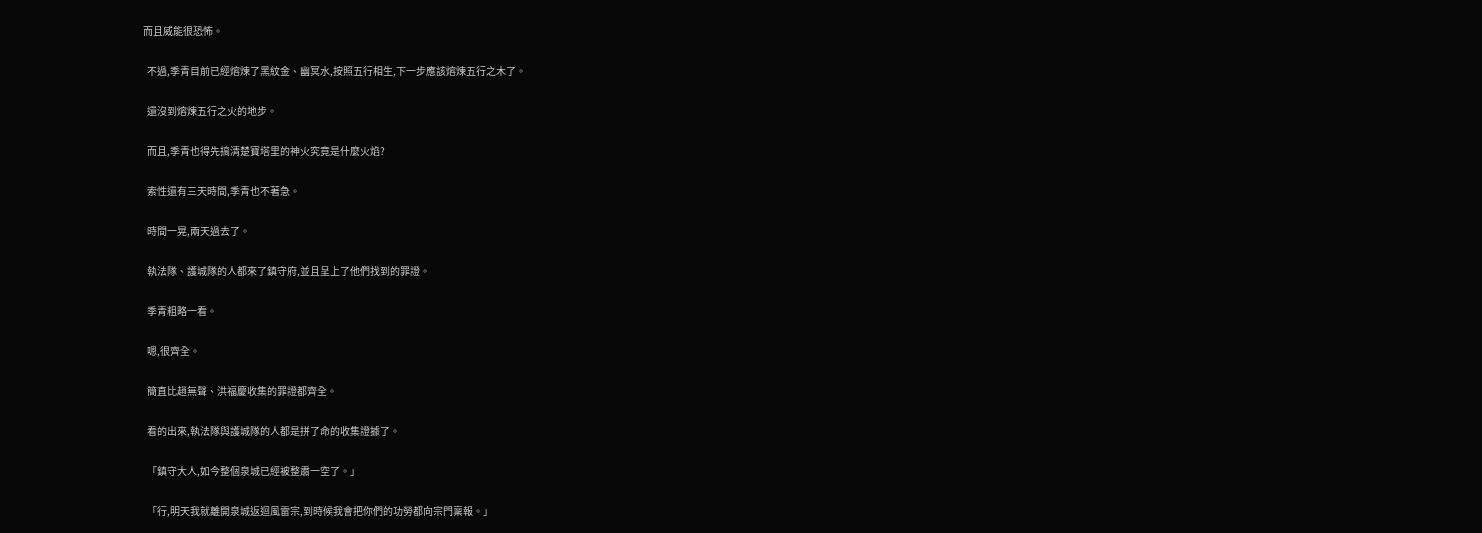而且威能很恐怖。

  不過,季青目前已經熔煉了黑紋金、幽冥水,按照五行相生,下一步應該熔煉五行之木了。

  還沒到熔煉五行之火的地步。

  而且,季青也得先搞清楚寶塔里的神火究竟是什麼火焰?

  索性還有三天時間,季青也不著急。

  時間一晃,兩天過去了。

  執法隊、護城隊的人都來了鎮守府,並且呈上了他們找到的罪證。

  季青粗略一看。

  嗯,很齊全。

  簡直比趙無聲、洪福慶收集的罪證都齊全。

  看的出來,執法隊與護城隊的人都是拼了命的收集證據了。

  「鎮守大人,如今整個泉城已經被整肅一空了。」

  「行,明天我就離開泉城返迴風雷宗,到時候我會把你們的功勞都向宗門稟報。」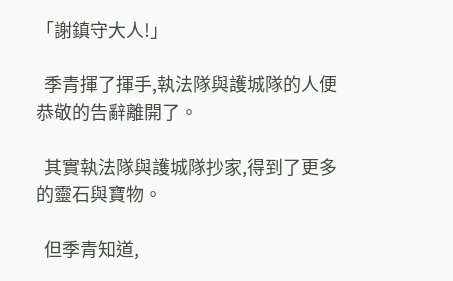「謝鎮守大人!」

  季青揮了揮手,執法隊與護城隊的人便恭敬的告辭離開了。

  其實執法隊與護城隊抄家,得到了更多的靈石與寶物。

  但季青知道,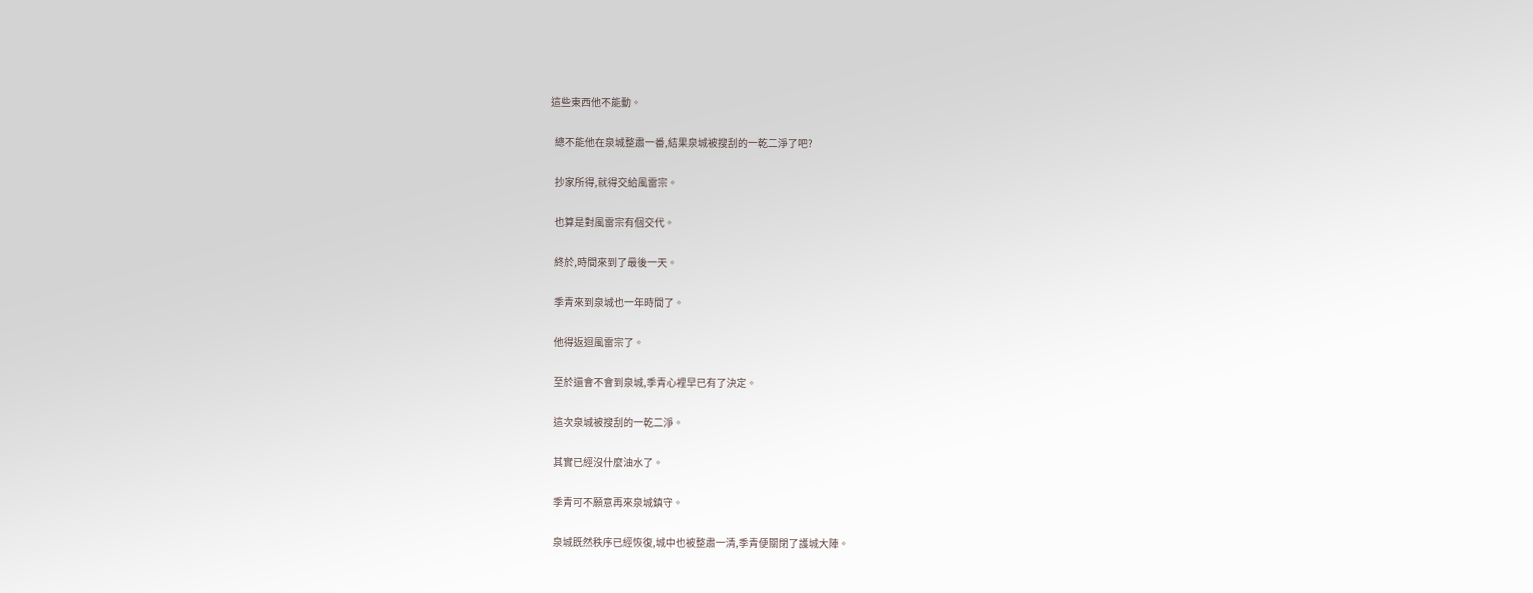這些東西他不能動。

  總不能他在泉城整肅一番,結果泉城被搜刮的一乾二淨了吧?

  抄家所得,就得交給風雷宗。

  也算是對風雷宗有個交代。

  終於,時間來到了最後一天。

  季青來到泉城也一年時間了。

  他得返迴風雷宗了。

  至於還會不會到泉城,季青心裡早已有了決定。

  這次泉城被搜刮的一乾二淨。

  其實已經沒什麼油水了。

  季青可不願意再來泉城鎮守。

  泉城既然秩序已經恢復,城中也被整肅一清,季青便關閉了護城大陣。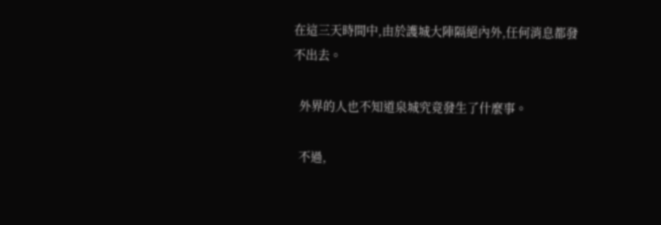在這三天時間中,由於護城大陣隔絕內外,任何消息都發不出去。

  外界的人也不知道泉城究竟發生了什麼事。

  不過,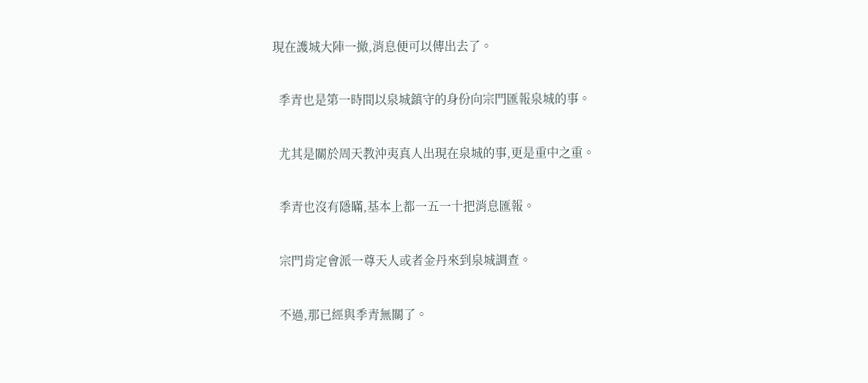現在護城大陣一撤,消息便可以傳出去了。

  季青也是第一時間以泉城鎮守的身份向宗門匯報泉城的事。

  尤其是關於周天教沖夷真人出現在泉城的事,更是重中之重。

  季青也沒有隱瞞,基本上都一五一十把消息匯報。

  宗門肯定會派一尊天人或者金丹來到泉城調查。

  不過,那已經與季青無關了。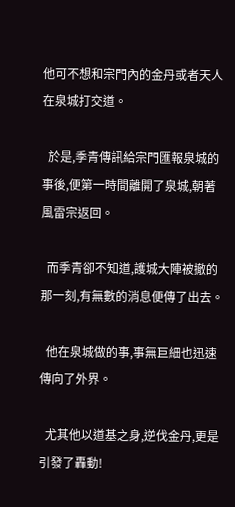他可不想和宗門內的金丹或者天人在泉城打交道。

  於是,季青傳訊給宗門匯報泉城的事後,便第一時間離開了泉城,朝著風雷宗返回。

  而季青卻不知道,護城大陣被撤的那一刻,有無數的消息便傳了出去。

  他在泉城做的事,事無巨細也迅速傳向了外界。

  尤其他以道基之身,逆伐金丹,更是引發了轟動!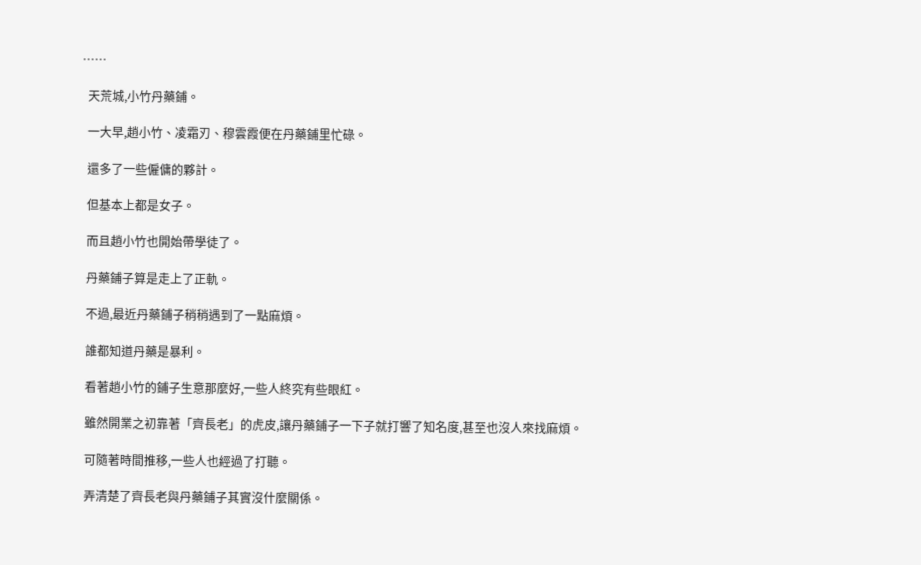……

  天荒城,小竹丹藥鋪。

  一大早,趙小竹、凌霜刃、穆雲霞便在丹藥鋪里忙碌。

  還多了一些僱傭的夥計。

  但基本上都是女子。

  而且趙小竹也開始帶學徒了。

  丹藥鋪子算是走上了正軌。

  不過,最近丹藥鋪子稍稍遇到了一點麻煩。

  誰都知道丹藥是暴利。

  看著趙小竹的鋪子生意那麼好,一些人終究有些眼紅。

  雖然開業之初靠著「齊長老」的虎皮,讓丹藥鋪子一下子就打響了知名度,甚至也沒人來找麻煩。

  可隨著時間推移,一些人也經過了打聽。

  弄清楚了齊長老與丹藥鋪子其實沒什麼關係。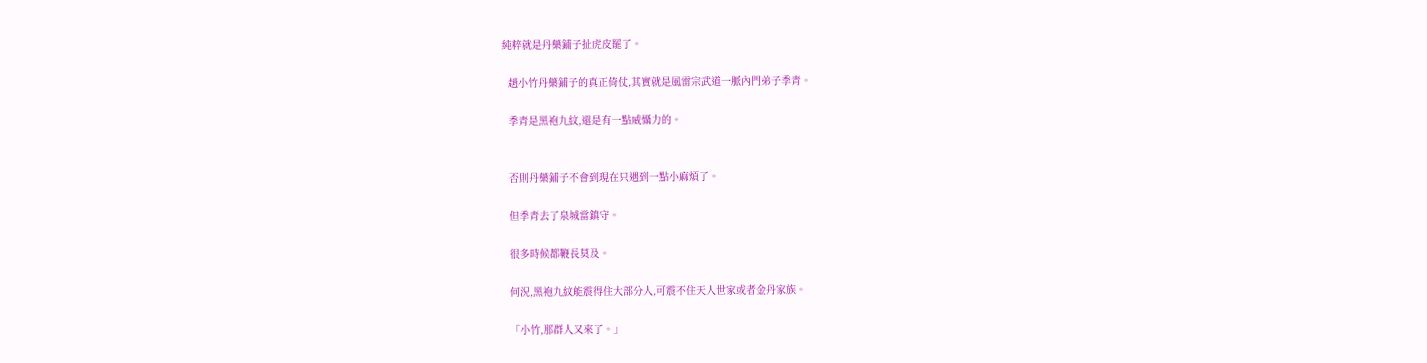純粹就是丹藥鋪子扯虎皮罷了。

  趙小竹丹藥鋪子的真正倚仗,其實就是風雷宗武道一脈內門弟子季青。

  季青是黑袍九紋,還是有一點威懾力的。


  否則丹藥鋪子不會到現在只遇到一點小麻煩了。

  但季青去了泉城當鎮守。

  很多時候都鞭長莫及。

  何況,黑袍九紋能震得住大部分人,可震不住天人世家或者金丹家族。

  「小竹,那群人又來了。」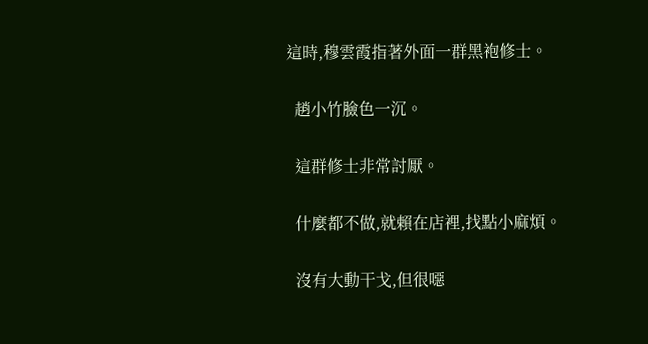這時,穆雲霞指著外面一群黑袍修士。

  趙小竹臉色一沉。

  這群修士非常討厭。

  什麼都不做,就賴在店裡,找點小麻煩。

  沒有大動干戈,但很噁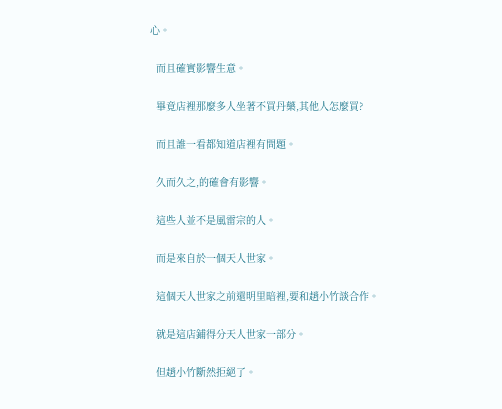心。

  而且確實影響生意。

  畢竟店裡那麼多人坐著不買丹藥,其他人怎麼買?

  而且誰一看都知道店裡有問題。

  久而久之,的確會有影響。

  這些人並不是風雷宗的人。

  而是來自於一個天人世家。

  這個天人世家之前還明里暗裡,要和趙小竹談合作。

  就是這店鋪得分天人世家一部分。

  但趙小竹斷然拒絕了。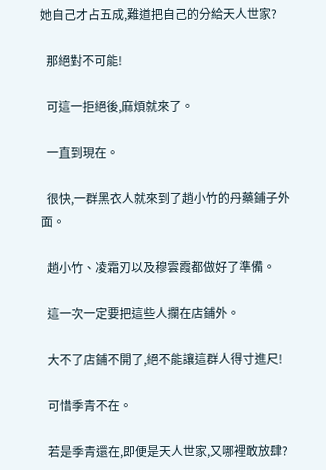她自己才占五成,難道把自己的分給天人世家?

  那絕對不可能!

  可這一拒絕後,麻煩就來了。

  一直到現在。

  很快,一群黑衣人就來到了趙小竹的丹藥鋪子外面。

  趙小竹、凌霜刃以及穆雲霞都做好了準備。

  這一次一定要把這些人攔在店鋪外。

  大不了店鋪不開了,絕不能讓這群人得寸進尺!

  可惜季青不在。

  若是季青還在,即便是天人世家,又哪裡敢放肆?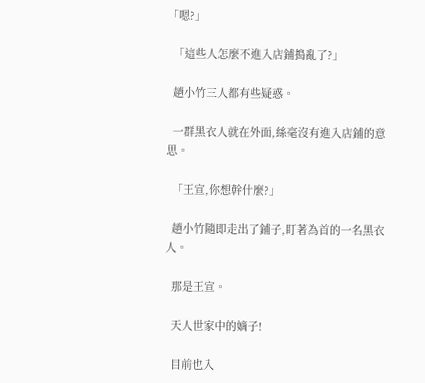「嗯?」

  「這些人怎麼不進入店鋪搗亂了?」

  趙小竹三人都有些疑惑。

  一群黑衣人就在外面,絲毫沒有進入店鋪的意思。

  「王宣,你想幹什麼?」

  趙小竹隨即走出了鋪子,盯著為首的一名黑衣人。

  那是王宣。

  天人世家中的嫡子!

  目前也入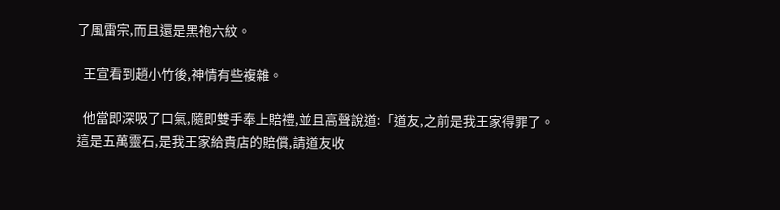了風雷宗,而且還是黑袍六紋。

  王宣看到趙小竹後,神情有些複雜。

  他當即深吸了口氣,隨即雙手奉上賠禮,並且高聲說道:「道友,之前是我王家得罪了。這是五萬靈石,是我王家給貴店的賠償,請道友收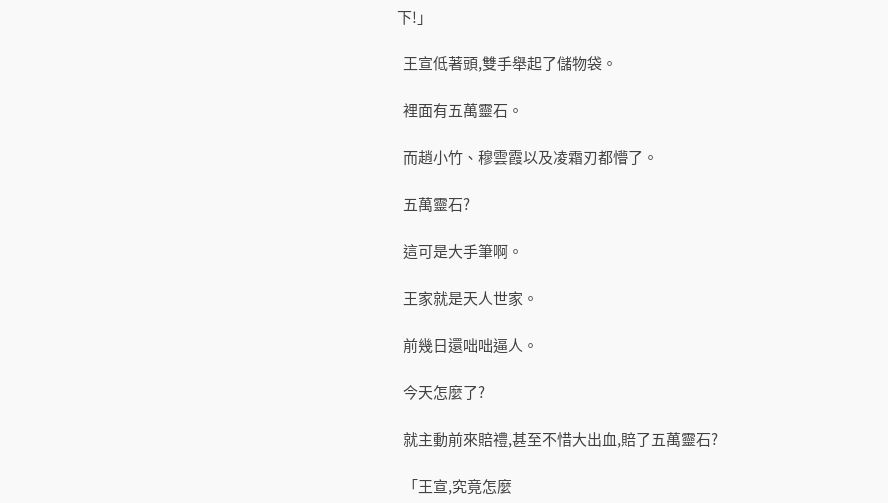下!」

  王宣低著頭,雙手舉起了儲物袋。

  裡面有五萬靈石。

  而趙小竹、穆雲霞以及凌霜刃都懵了。

  五萬靈石?

  這可是大手筆啊。

  王家就是天人世家。

  前幾日還咄咄逼人。

  今天怎麼了?

  就主動前來賠禮,甚至不惜大出血,賠了五萬靈石?

  「王宣,究竟怎麼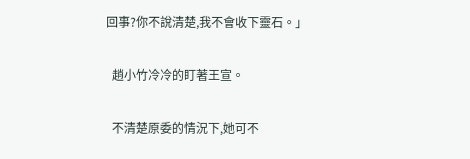回事?你不說清楚,我不會收下靈石。」

  趙小竹冷冷的盯著王宣。

  不清楚原委的情況下,她可不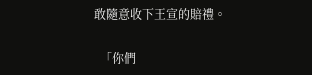敢隨意收下王宣的賠禮。

  「你們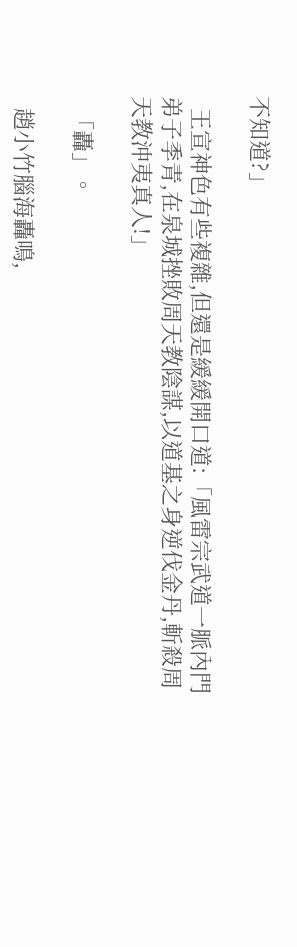不知道?」

  王宣神色有些複雜,但還是緩緩開口道:「風雷宗武道一脈內門弟子季青,在泉城挫敗周天教陰謀,以道基之身逆伐金丹,斬殺周天教沖夷真人!」

  「轟」。

  趙小竹腦海轟鳴,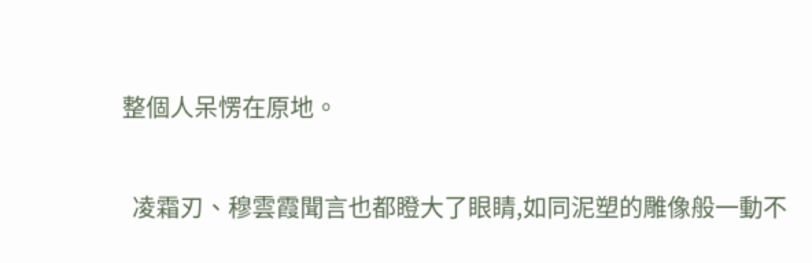整個人呆愣在原地。

  凌霜刃、穆雲霞聞言也都瞪大了眼睛,如同泥塑的雕像般一動不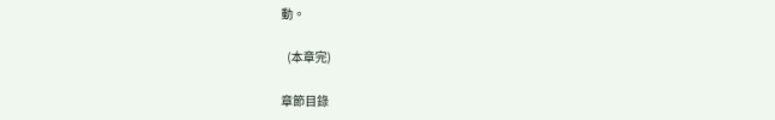動。

  (本章完)

章節目錄